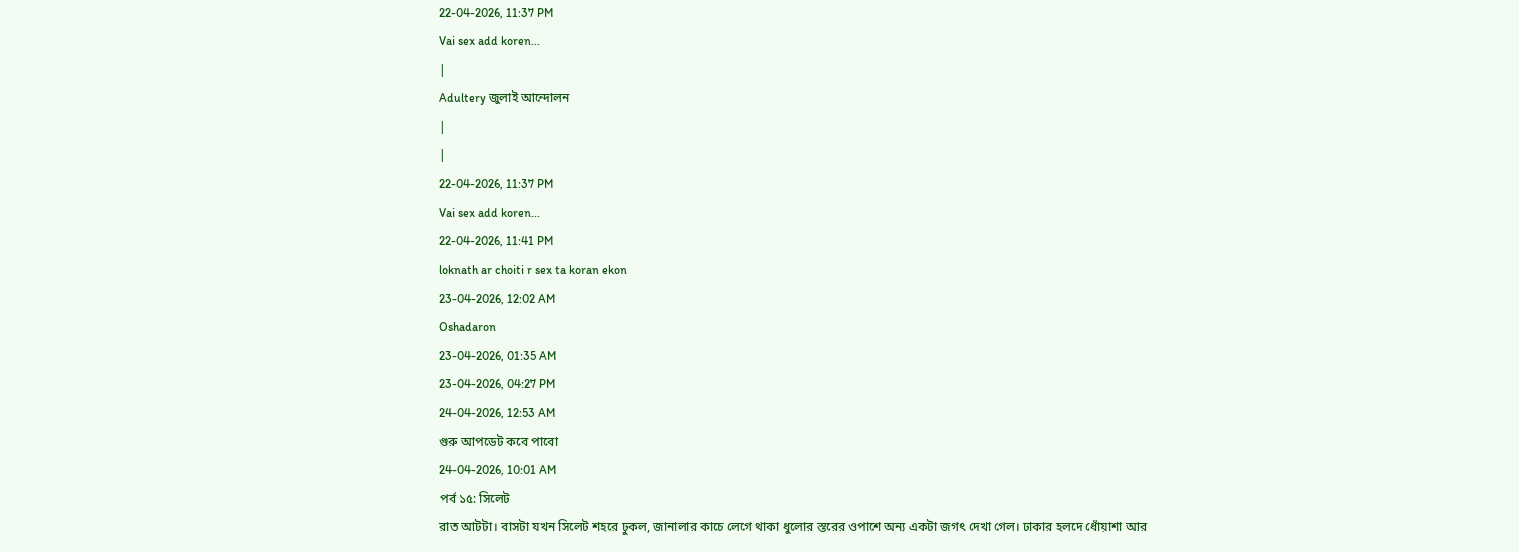22-04-2026, 11:37 PM
Vai sex add koren...
|
Adultery জুলাই আন্দোলন
|
|
22-04-2026, 11:37 PM
Vai sex add koren...
22-04-2026, 11:41 PM
loknath ar choiti r sex ta koran ekon
23-04-2026, 12:02 AM
Oshadaron
23-04-2026, 01:35 AM
23-04-2026, 04:27 PM
24-04-2026, 12:53 AM
গুরু আপডেট কবে পাবো
24-04-2026, 10:01 AM
পর্ব ১৫: সিলেট
রাত আটটা। বাসটা যখন সিলেট শহরে ঢুকল, জানালার কাচে লেগে থাকা ধুলোর স্তরের ওপাশে অন্য একটা জগৎ দেখা গেল। ঢাকার হলদে ধোঁয়াশা আর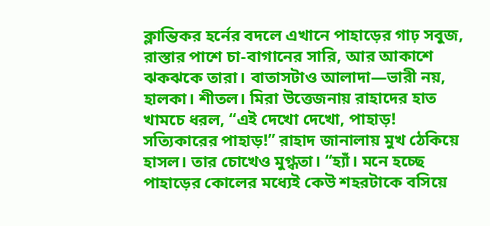ক্লান্তিকর হর্নের বদলে এখানে পাহাড়ের গাঢ় সবুজ, রাস্তার পাশে চা-বাগানের সারি, আর আকাশে ঝকঝকে তারা। বাতাসটাও আলাদা—ভারী নয়, হালকা। শীতল। মিরা উত্তেজনায় রাহাদের হাত খামচে ধরল, “এই দেখো দেখো, পাহাড়! সত্যিকারের পাহাড়!” রাহাদ জানালায় মুখ ঠেকিয়ে হাসল। তার চোখেও মুগ্ধতা। “হ্যাঁ। মনে হচ্ছে পাহাড়ের কোলের মধ্যেই কেউ শহরটাকে বসিয়ে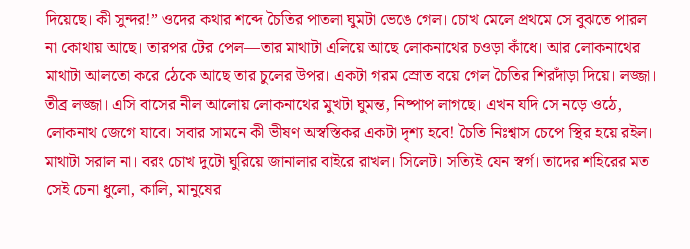দিয়েছে। কী সুন্দর!” ওদের কথার শব্দে চৈতির পাতলা ঘুমটা ভেঙে গেল। চোখ মেলে প্রথমে সে বুঝতে পারল না কোথায় আছে। তারপর টের পেল—তার মাথাটা এলিয়ে আছে লোকনাথের চওড়া কাঁধে। আর লোকনাথের মাথাটা আলতো করে ঠেকে আছে তার চুলের উপর। একটা গরম স্রোত বয়ে গেল চৈতির শিরদাঁড়া দিয়ে। লজ্জা। তীব্র লজ্জা। এসি বাসের নীল আলোয় লোকনাথের মুখটা ঘুমন্ত, নিষ্পাপ লাগছে। এখন যদি সে নড়ে ওঠে, লোকনাথ জেগে যাবে। সবার সামনে কী ভীষণ অস্বস্তিকর একটা দৃশ্য হবে! চৈতি নিঃশ্বাস চেপে স্থির হয়ে রইল। মাথাটা সরাল না। বরং চোখ দুটো ঘুরিয়ে জানালার বাইরে রাখল। সিলেট। সত্যিই যেন স্বর্গ। তাদের শহিরের মত সেই চেনা ধুলো, কালি, মানুষের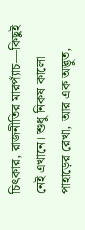চিৎকার, রাজনীতির মারপ্যাঁচ—কিছুই নেই এখানে। শুধু নিকষ কালো পাহাড়ের রেখা, আর এক অদ্ভুত,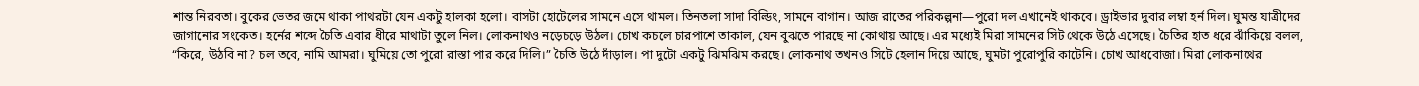শান্ত নিরবতা। বুকের ভেতর জমে থাকা পাথরটা যেন একটু হালকা হলো। বাসটা হোটেলের সামনে এসে থামল। তিনতলা সাদা বিল্ডিং, সামনে বাগান। আজ রাতের পরিকল্পনা—পুরো দল এখানেই থাকবে। ড্রাইভার দুবার লম্বা হর্ন দিল। ঘুমন্ত যাত্রীদের জাগানোর সংকেত। হর্নের শব্দে চৈতি এবার ধীরে মাথাটা তুলে নিল। লোকনাথও নড়েচড়ে উঠল। চোখ কচলে চারপাশে তাকাল, যেন বুঝতে পারছে না কোথায় আছে। এর মধ্যেই মিরা সামনের সিট থেকে উঠে এসেছে। চৈতির হাত ধরে ঝাঁকিয়ে বলল, “কিরে, উঠবি না? চল তবে, নামি আমরা। ঘুমিয়ে তো পুরো রাস্তা পার করে দিলি।” চৈতি উঠে দাঁড়াল। পা দুটো একটু ঝিমঝিম করছে। লোকনাথ তখনও সিটে হেলান দিয়ে আছে, ঘুমটা পুরোপুরি কাটেনি। চোখ আধবোজা। মিরা লোকনাথের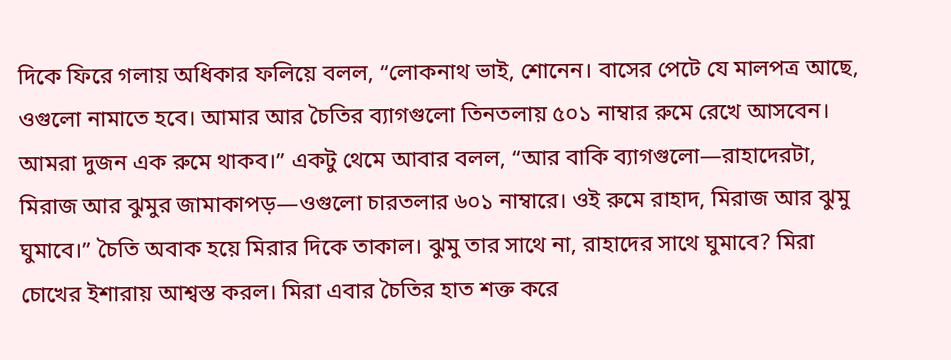দিকে ফিরে গলায় অধিকার ফলিয়ে বলল, “লোকনাথ ভাই, শোনেন। বাসের পেটে যে মালপত্র আছে, ওগুলো নামাতে হবে। আমার আর চৈতির ব্যাগগুলো তিনতলায় ৫০১ নাম্বার রুমে রেখে আসবেন। আমরা দুজন এক রুমে থাকব।” একটু থেমে আবার বলল, “আর বাকি ব্যাগগুলো—রাহাদেরটা, মিরাজ আর ঝুমুর জামাকাপড়—ওগুলো চারতলার ৬০১ নাম্বারে। ওই রুমে রাহাদ, মিরাজ আর ঝুমু ঘুমাবে।” চৈতি অবাক হয়ে মিরার দিকে তাকাল। ঝুমু তার সাথে না, রাহাদের সাথে ঘুমাবে? মিরা চোখের ইশারায় আশ্বস্ত করল। মিরা এবার চৈতির হাত শক্ত করে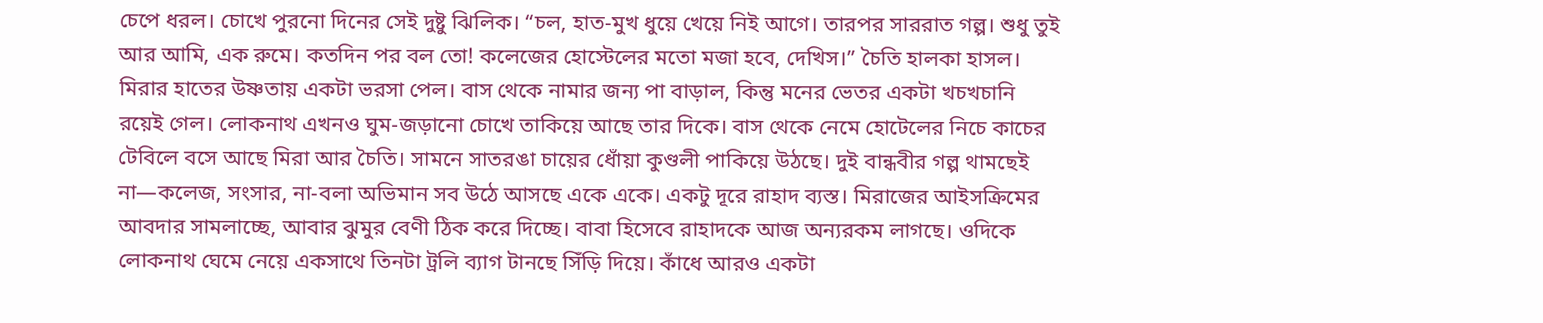চেপে ধরল। চোখে পুরনো দিনের সেই দুষ্টু ঝিলিক। “চল, হাত-মুখ ধুয়ে খেয়ে নিই আগে। তারপর সাররাত গল্প। শুধু তুই আর আমি, এক রুমে। কতদিন পর বল তো! কলেজের হোস্টেলের মতো মজা হবে, দেখিস।” চৈতি হালকা হাসল। মিরার হাতের উষ্ণতায় একটা ভরসা পেল। বাস থেকে নামার জন্য পা বাড়াল, কিন্তু মনের ভেতর একটা খচখচানি রয়েই গেল। লোকনাথ এখনও ঘুম-জড়ানো চোখে তাকিয়ে আছে তার দিকে। বাস থেকে নেমে হোটেলের নিচে কাচের টেবিলে বসে আছে মিরা আর চৈতি। সামনে সাতরঙা চায়ের ধোঁয়া কুণ্ডলী পাকিয়ে উঠছে। দুই বান্ধবীর গল্প থামছেই না—কলেজ, সংসার, না-বলা অভিমান সব উঠে আসছে একে একে। একটু দূরে রাহাদ ব্যস্ত। মিরাজের আইসক্রিমের আবদার সামলাচ্ছে, আবার ঝুমুর বেণী ঠিক করে দিচ্ছে। বাবা হিসেবে রাহাদকে আজ অন্যরকম লাগছে। ওদিকে লোকনাথ ঘেমে নেয়ে একসাথে তিনটা ট্রলি ব্যাগ টানছে সিঁড়ি দিয়ে। কাঁধে আরও একটা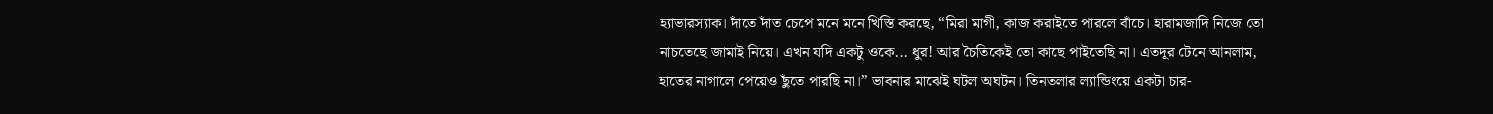হ্যাভারস্যাক। দাঁতে দাঁত চেপে মনে মনে খিস্তি করছে, “মিরা মাগী, কাজ করাইতে পারলে বাঁচে। হারামজাদি নিজে তো নাচতেছে জামাই নিয়ে। এখন যদি একটু ওকে... ধুর! আর চৈতিকেই তো কাছে পাইতেছি না। এতদূর টেনে আনলাম, হাতের নাগালে পেয়েও ছুঁতে পারছি না।” ভাবনার মাঝেই ঘটল অঘটন। তিনতলার ল্যান্ডিংয়ে একটা চার-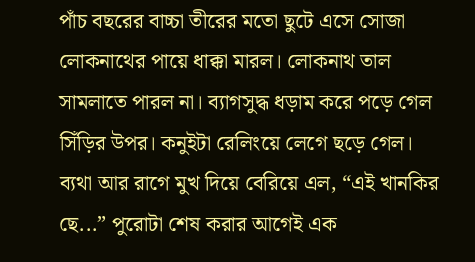পাঁচ বছরের বাচ্চা তীরের মতো ছুটে এসে সোজা লোকনাথের পায়ে ধাক্কা মারল। লোকনাথ তাল সামলাতে পারল না। ব্যাগসুদ্ধ ধড়াম করে পড়ে গেল সিঁড়ির উপর। কনুইটা রেলিংয়ে লেগে ছড়ে গেল। ব্যথা আর রাগে মুখ দিয়ে বেরিয়ে এল, “এই খানকির ছে...” পুরোটা শেষ করার আগেই এক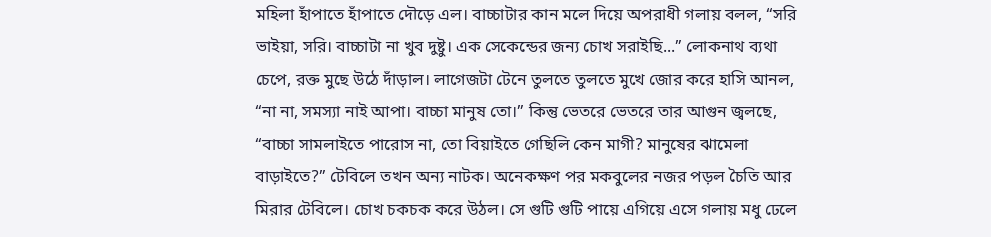মহিলা হাঁপাতে হাঁপাতে দৌড়ে এল। বাচ্চাটার কান মলে দিয়ে অপরাধী গলায় বলল, “সরি ভাইয়া, সরি। বাচ্চাটা না খুব দুষ্টু। এক সেকেন্ডের জন্য চোখ সরাইছি...” লোকনাথ ব্যথা চেপে, রক্ত মুছে উঠে দাঁড়াল। লাগেজটা টেনে তুলতে তুলতে মুখে জোর করে হাসি আনল, “না না, সমস্যা নাই আপা। বাচ্চা মানুষ তো।” কিন্তু ভেতরে ভেতরে তার আগুন জ্বলছে, “বাচ্চা সামলাইতে পারোস না, তো বিয়াইতে গেছিলি কেন মাগী? মানুষের ঝামেলা বাড়াইতে?” টেবিলে তখন অন্য নাটক। অনেকক্ষণ পর মকবুলের নজর পড়ল চৈতি আর মিরার টেবিলে। চোখ চকচক করে উঠল। সে গুটি গুটি পায়ে এগিয়ে এসে গলায় মধু ঢেলে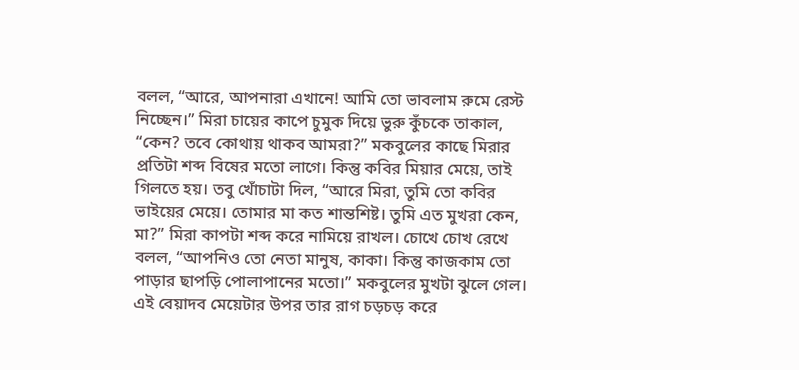বলল, “আরে, আপনারা এখানে! আমি তো ভাবলাম রুমে রেস্ট নিচ্ছেন।” মিরা চায়ের কাপে চুমুক দিয়ে ভুরু কুঁচকে তাকাল, “কেন? তবে কোথায় থাকব আমরা?” মকবুলের কাছে মিরার প্রতিটা শব্দ বিষের মতো লাগে। কিন্তু কবির মিয়ার মেয়ে, তাই গিলতে হয়। তবু খোঁচাটা দিল, “আরে মিরা, তুমি তো কবির ভাইয়ের মেয়ে। তোমার মা কত শান্তশিষ্ট। তুমি এত মুখরা কেন, মা?” মিরা কাপটা শব্দ করে নামিয়ে রাখল। চোখে চোখ রেখে বলল, “আপনিও তো নেতা মানুষ, কাকা। কিন্তু কাজকাম তো পাড়ার ছাপড়ি পোলাপানের মতো।” মকবুলের মুখটা ঝুলে গেল। এই বেয়াদব মেয়েটার উপর তার রাগ চড়চড় করে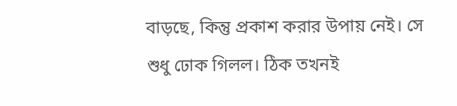বাড়ছে, কিন্তু প্রকাশ করার উপায় নেই। সে শুধু ঢোক গিলল। ঠিক তখনই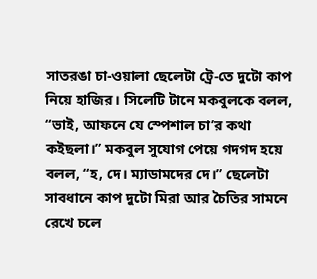সাতরঙা চা-ওয়ালা ছেলেটা ট্রে-তে দুটো কাপ নিয়ে হাজির। সিলেটি টানে মকবুলকে বলল, “ভাই, আফনে যে স্পেশাল চা’র কথা কইছলা।” মকবুল সুযোগ পেয়ে গদগদ হয়ে বলল, “হ, দে। ম্যাডামদের দে।” ছেলেটা সাবধানে কাপ দুটো মিরা আর চৈতির সামনে রেখে চলে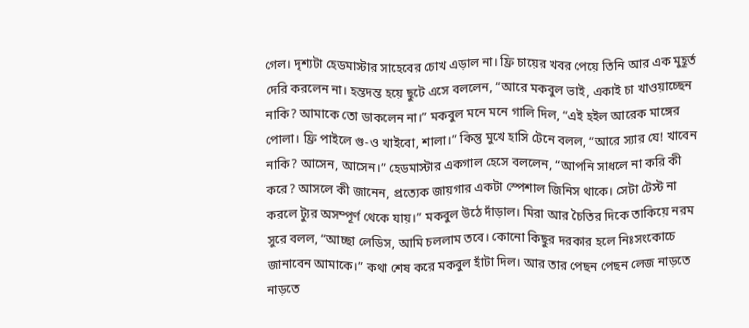গেল। দৃশ্যটা হেডমাস্টার সাহেবের চোখ এড়াল না। ফ্রি চায়ের খবর পেয়ে তিনি আর এক মুহূর্ত দেরি করলেন না। হন্তদন্ত হয়ে ছুটে এসে বললেন, “আরে মকবুল ভাই, একাই চা খাওয়াচ্ছেন নাকি? আমাকে তো ডাকলেন না।” মকবুল মনে মনে গালি দিল, “এই হইল আরেক মাঙ্গের পোলা। ফ্রি পাইলে গু-ও খাইবো, শালা।” কিন্তু মুখে হাসি টেনে বলল, “আরে স্যার যে! খাবেন নাকি? আসেন, আসেন।” হেডমাস্টার একগাল হেসে বললেন, “আপনি সাধলে না করি কী করে? আসলে কী জানেন, প্রত্যেক জায়গার একটা স্পেশাল জিনিস থাকে। সেটা টেস্ট না করলে ট্যুর অসম্পূর্ণ থেকে যায়।” মকবুল উঠে দাঁড়াল। মিরা আর চৈতির দিকে তাকিয়ে নরম সুরে বলল, “আচ্ছা লেডিস, আমি চললাম তবে। কোনো কিছুর দরকার হলে নিঃসংকোচে জানাবেন আমাকে।” কথা শেষ করে মকবুল হাঁটা দিল। আর তার পেছন পেছন লেজ নাড়তে নাড়তে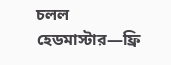চলল হেডমাস্টার—ফ্রি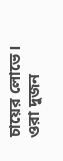চায়ের লোভে। ওরা দুজন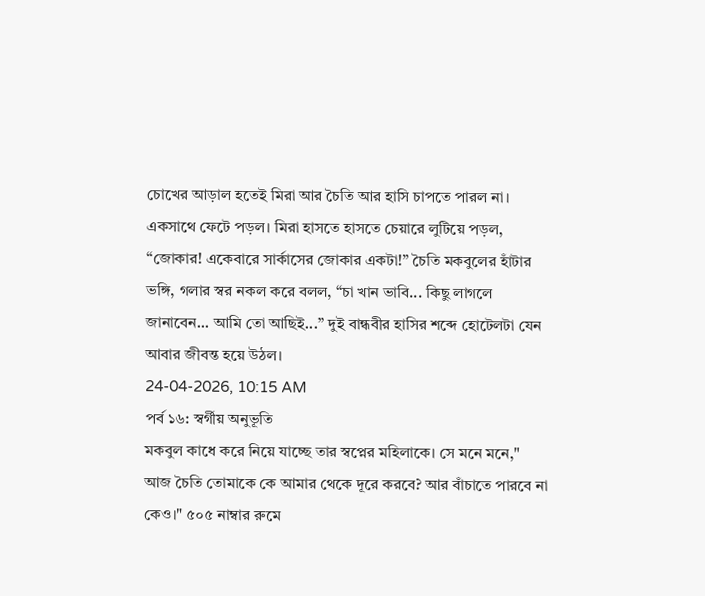চোখের আড়াল হতেই মিরা আর চৈতি আর হাসি চাপতে পারল না। একসাথে ফেটে পড়ল। মিরা হাসতে হাসতে চেয়ারে লুটিয়ে পড়ল, “জোকার! একেবারে সার্কাসের জোকার একটা!” চৈতি মকবুলের হাঁটার ভঙ্গি, গলার স্বর নকল করে বলল, “চা খান ভাবি... কিছু লাগলে জানাবেন... আমি তো আছিই...” দুই বান্ধবীর হাসির শব্দে হোটেলটা যেন আবার জীবন্ত হয়ে উঠল।
24-04-2026, 10:15 AM
পর্ব ১৬: স্বর্গীয় অনুভূতি
মকবুল কাধে করে নিয়ে যাচ্ছে তার স্বপ্নের মহিলাকে। সে মনে মনে," আজ চৈতি তোমাকে কে আমার থেকে দূরে করবে? আর বাঁচাতে পারবে না কেও।" ৫০৫ নাম্বার রুমে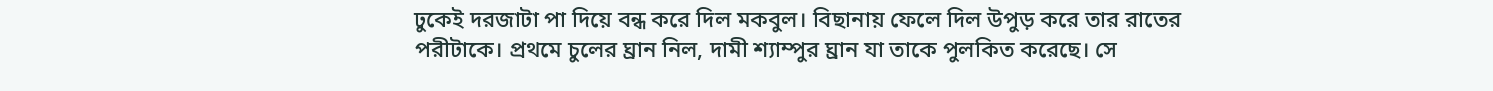ঢুকেই দরজাটা পা দিয়ে বন্ধ করে দিল মকবুল। বিছানায় ফেলে দিল উপুড় করে তার রাতের পরীটাকে। প্রথমে চুলের ঘ্রান নিল, দামী শ্যাম্পুর ঘ্রান যা তাকে পুলকিত করেছে। সে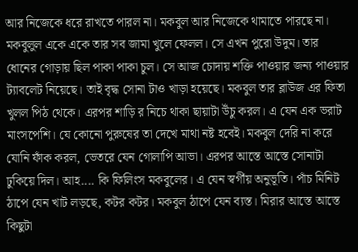আর নিজেকে ধরে রাখতে পারল না। মকবুল আর নিজেকে থামাতে পারছে না। মকবুলুল একে একে তার সব জামা খুলে ফেলল। সে এখন পুরো উদুম। তার ধোনের গোড়ায় ছিল পাকা পাকা চুল। সে আজ চোদায় শক্তি পাওয়ার জন্য পাওয়ার ট্যাবলেট নিয়েছে। তাই বৃদ্ধ সোনা টাও খাড়া হয়েছে। মকবুল তার ব্লাউজ এর ফিতা খুলল পিঠ থেকে। এরপর শাড়ি র নিচে থাকা ছায়াটা উঁচু করল। এ যেন এক ভরাট মাংসপেশি। যে কোনো পুরুষের তা দেখে মাথা নষ্ট হবেই। মকবুল দেরি না করে যোনি ফাঁক করল, ভেতরে যেন গোলাপি আভা। এরপর আস্তে আস্তে সোনাটা ঢুকিয়ে দিল। আহ.... কি ফিলিংস মকবুলের। এ যেন স্বর্গীয় অনুভূতি। পাঁচ মিনিট ঠাপে যেন খাট লড়ছে, কটর কটর। মকবুল ঠাপে যেন ব্যস্ত। মিরার আস্তে আস্তে কিছুটা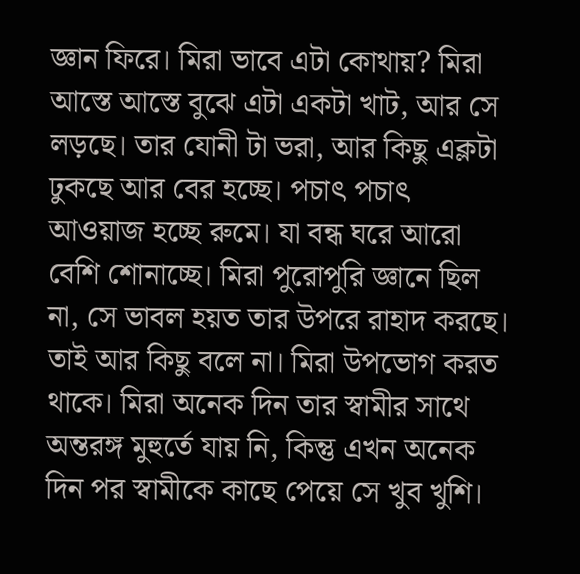জ্ঞান ফিরে। মিরা ভাবে এটা কোথায়? মিরা আস্তে আস্তে বুঝে এটা একটা খাট, আর সে লড়ছে। তার যোনী টা ভরা, আর কিছু এক্লটা ঢুকছে আর বের হচ্ছে। পচাৎ পচাৎ আওয়াজ হচ্ছে রুমে। যা বন্ধ ঘরে আরো বেশি শোনাচ্ছে। মিরা পুরোপুরি জ্ঞানে ছিল না, সে ভাবল হয়ত তার উপরে রাহাদ করছে। তাই আর কিছু বলে না। মিরা উপভোগ করত থাকে। মিরা অনেক দিন তার স্বামীর সাথে অন্তরঙ্গ মুহুর্তে যায় নি, কিন্তু এখন অনেক দিন পর স্বামীকে কাছে পেয়ে সে খুব খুশি।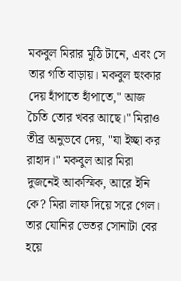মকবুল মিরার মুঠি টানে, এবং সে তার গতি বাড়ায়। মকবুল হুংকার দেয় হাঁপাতে হাঁপাতে," আজ চৈতি তোর খবর আছে।" মিরাও তীব্র অনুভবে দেয়, "যা ইচ্ছা কর রাহাদ।" মকবুল আর মিরা দুজনেই আকস্মিক, আরে ইনি কে? মিরা লাফ দিয়ে সরে গেল। তার যোনির ভেতর সোনাটা বের হয়ে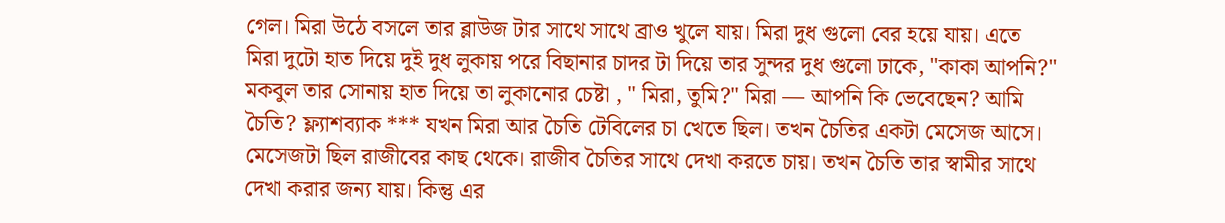গেল। মিরা উঠে বসলে তার ব্লাউজ টার সাথে সাথে ব্রাও খুলে যায়। মিরা দুধ গুলো বের হয়ে যায়। এতে মিরা দুটো হাত দিয়ে দুই দুধ লুকায় পরে বিছানার চাদর টা দিয়ে তার সুন্দর দুধ গুলো ঢাকে, "কাকা আপনি?" মকবুল তার সোনায় হাত দিয়ে তা লুকানোর চেষ্টা , " মিরা, তুমি?" মিরা — আপনি কি ভেবেছেন? আমি চৈতি? ফ্ল্যাশব্যাক *** যখন মিরা আর চৈতি টেবিলের চা খেতে ছিল। তখন চৈতির একটা মেসেজ আসে। মেসেজটা ছিল রাজীবের কাছ থেকে। রাজীব চৈতির সাথে দেখা করতে চায়। তখন চৈতি তার স্বামীর সাথে দেখা করার জন্য যায়। কিন্তু এর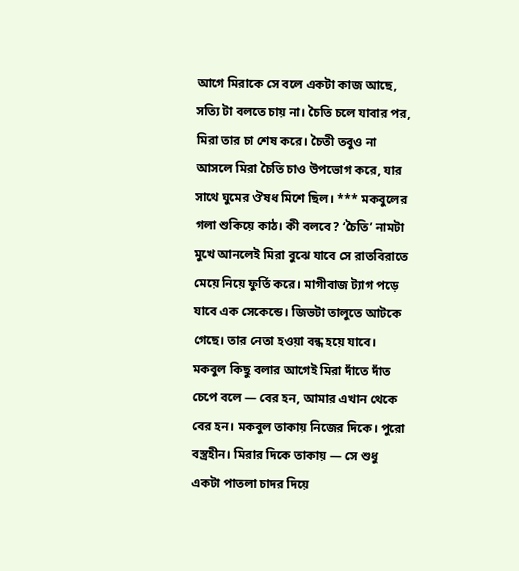আগে মিরাকে সে বলে একটা কাজ আছে, সত্যি টা বলতে চায় না। চৈতি চলে যাবার পর, মিরা তার চা শেষ করে। চৈতী তবুও না আসলে মিরা চৈতি চাও উপভোগ করে, যার সাথে ঘুমের ঔষধ মিশে ছিল। *** মকবুলের গলা শুকিয়ে কাঠ। কী বলবে? ‘চৈতি’ নামটা মুখে আনলেই মিরা বুঝে যাবে সে রাতবিরাতে মেয়ে নিয়ে ফুর্তি করে। মাগীবাজ ট্যাগ পড়ে যাবে এক সেকেন্ডে। জিভটা তালুতে আটকে গেছে। তার নেতা হওয়া বন্ধ হয়ে যাবে। মকবুল কিছু বলার আগেই মিরা দাঁতে দাঁত চেপে বলে — বের হন, আমার এখান থেকে বের হন। মকবুল তাকায় নিজের দিকে। পুরো বস্ত্রহীন। মিরার দিকে তাকায় — সে শুধু একটা পাতলা চাদর দিয়ে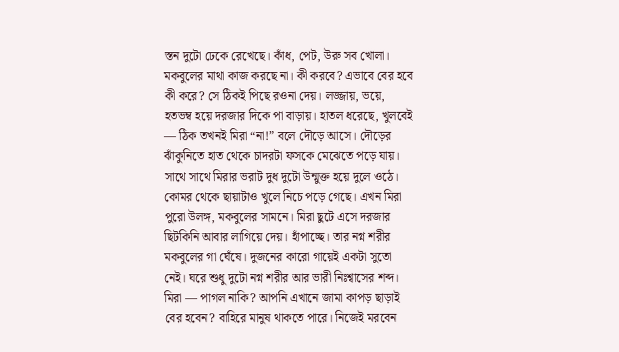স্তন দুটো ঢেকে রেখেছে। কাঁধ, পেট, উরু সব খোলা। মকবুলের মাথা কাজ করছে না। কী করবে? এভাবে বের হবে কী করে? সে ঠিকই পিছে রওনা দেয়। লজ্জায়, ভয়ে, হতভম্ব হয়ে দরজার দিকে পা বাড়ায়। হাতল ধরেছে, খুলবেই — ঠিক তখনই মিরা “না!” বলে দৌড়ে আসে। দৌড়ের ঝাঁকুনিতে হাত থেকে চাদরটা ফসকে মেঝেতে পড়ে যায়। সাথে সাথে মিরার ভরাট দুধ দুটো উন্মুক্ত হয়ে দুলে ওঠে। কোমর থেকে ছায়াটাও খুলে নিচে পড়ে গেছে। এখন মিরা পুরো উলঙ্গ, মকবুলের সামনে। মিরা ছুটে এসে দরজার ছিটকিনি আবার লাগিয়ে দেয়। হাঁপাচ্ছে। তার নগ্ন শরীর মকবুলের গা ঘেঁষে। দুজনের কারো গায়েই একটা সুতো নেই। ঘরে শুধু দুটো নগ্ন শরীর আর ভারী নিঃশ্বাসের শব্দ। মিরা — পাগল নাকি? আপনি এখানে জামা কাপড় ছাড়াই বের হবেন? বাহিরে মানুষ থাকতে পারে। নিজেই মরবেন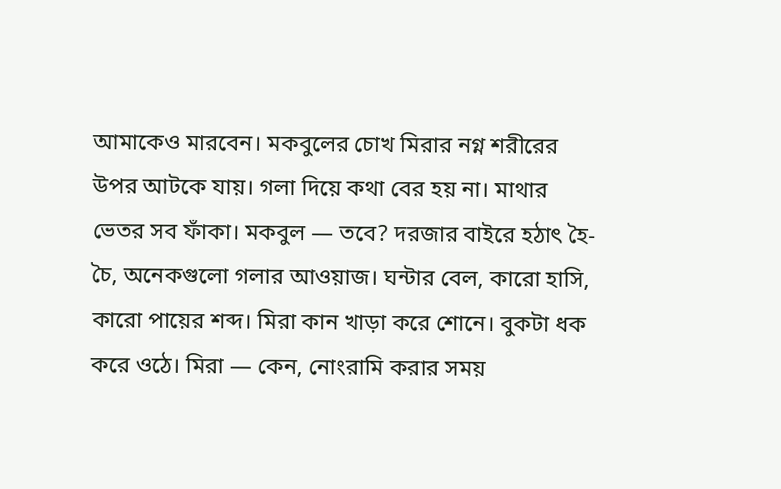আমাকেও মারবেন। মকবুলের চোখ মিরার নগ্ন শরীরের উপর আটকে যায়। গলা দিয়ে কথা বের হয় না। মাথার ভেতর সব ফাঁকা। মকবুল — তবে? দরজার বাইরে হঠাৎ হৈ-চৈ, অনেকগুলো গলার আওয়াজ। ঘন্টার বেল, কারো হাসি, কারো পায়ের শব্দ। মিরা কান খাড়া করে শোনে। বুকটা ধক করে ওঠে। মিরা — কেন, নোংরামি করার সময়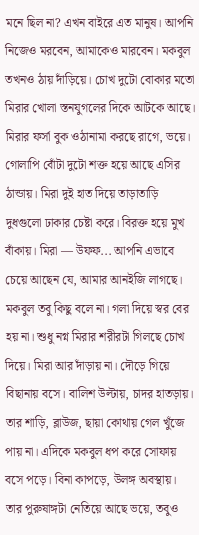মনে ছিল না? এখন বাইরে এত মানুষ। আপনি নিজেও মরবেন, আমাকেও মারবেন। মকবুল তখনও ঠায় দাঁড়িয়ে। চোখ দুটো বোকার মতো মিরার খোলা স্তনযুগলের দিকে আটকে আছে। মিরার ফর্সা বুক ওঠানামা করছে রাগে, ভয়ে। গোলাপি বোঁটা দুটো শক্ত হয়ে আছে এসির ঠান্ডায়। মিরা দুই হাত দিয়ে তাড়াতাড়ি দুধগুলো ঢাকার চেষ্টা করে। বিরক্ত হয়ে মুখ বাঁকায়। মিরা — উফফ... আপনি এভাবে চেয়ে আছেন যে, আমার আনইজি লাগছে। মকবুল তবু কিছু বলে না। গলা দিয়ে স্বর বের হয় না। শুধু নগ্ন মিরার শরীরটা গিলছে চোখ দিয়ে। মিরা আর দাঁড়ায় না। দৌড়ে গিয়ে বিছানায় বসে। বালিশ উল্টায়, চাদর হাতড়ায়। তার শাড়ি, ব্লাউজ, ছায়া কোথায় গেল খুঁজে পায় না। এদিকে মকবুল ধপ করে সোফায় বসে পড়ে। বিনা কাপড়ে, উলঙ্গ অবস্থায়। তার পুরুষাঙ্গটা নেতিয়ে আছে ভয়ে, তবুও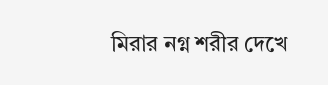মিরার নগ্ন শরীর দেখে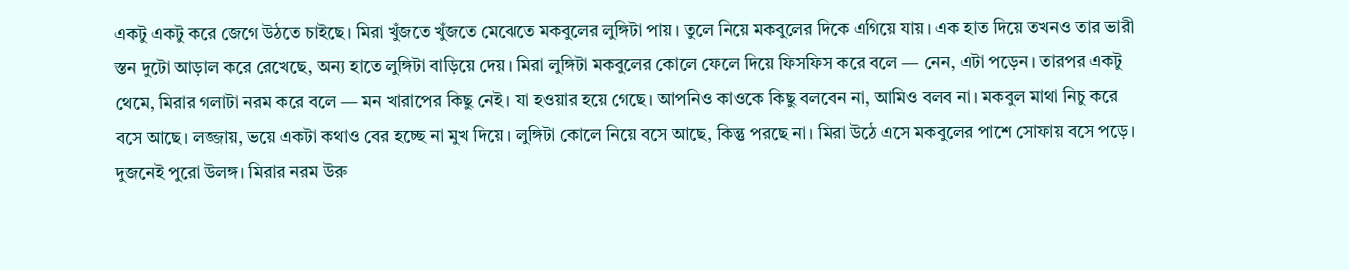একটু একটু করে জেগে উঠতে চাইছে। মিরা খুঁজতে খুঁজতে মেঝেতে মকবুলের লুঙ্গিটা পায়। তুলে নিয়ে মকবুলের দিকে এগিয়ে যায়। এক হাত দিয়ে তখনও তার ভারী স্তন দুটো আড়াল করে রেখেছে, অন্য হাতে লুঙ্গিটা বাড়িয়ে দেয়। মিরা লুঙ্গিটা মকবুলের কোলে ফেলে দিয়ে ফিসফিস করে বলে — নেন, এটা পড়েন। তারপর একটু থেমে, মিরার গলাটা নরম করে বলে — মন খারাপের কিছু নেই। যা হওয়ার হয়ে গেছে। আপনিও কাওকে কিছু বলবেন না, আমিও বলব না। মকবুল মাথা নিচু করে বসে আছে। লজ্জায়, ভয়ে একটা কথাও বের হচ্ছে না মুখ দিয়ে। লুঙ্গিটা কোলে নিয়ে বসে আছে, কিন্তু পরছে না। মিরা উঠে এসে মকবুলের পাশে সোফায় বসে পড়ে। দুজনেই পুরো উলঙ্গ। মিরার নরম উরু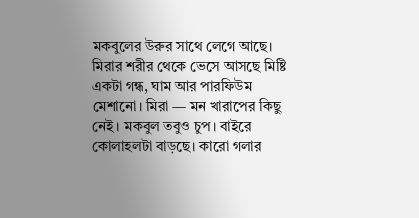মকবুলের উরুর সাথে লেগে আছে। মিরার শরীর থেকে ভেসে আসছে মিষ্টি একটা গন্ধ, ঘাম আর পারফিউম মেশানো। মিরা — মন খারাপের কিছু নেই। মকবুল তবুও চুপ। বাইরে কোলাহলটা বাড়ছে। কারো গলার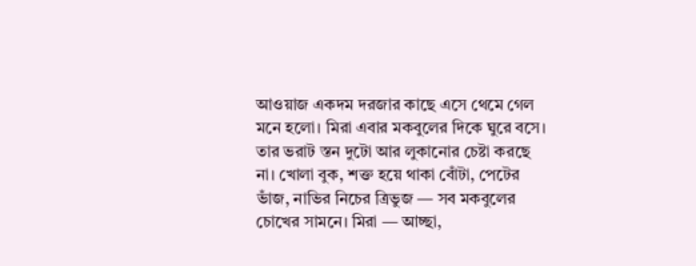আওয়াজ একদম দরজার কাছে এসে থেমে গেল মনে হলো। মিরা এবার মকবুলের দিকে ঘুরে বসে। তার ভরাট স্তন দুটো আর লুকানোর চেষ্টা করছে না। খোলা বুক, শক্ত হয়ে থাকা বোঁটা, পেটের ভাঁজ, নাভির নিচের ত্রিভুজ — সব মকবুলের চোখের সামনে। মিরা — আচ্ছা,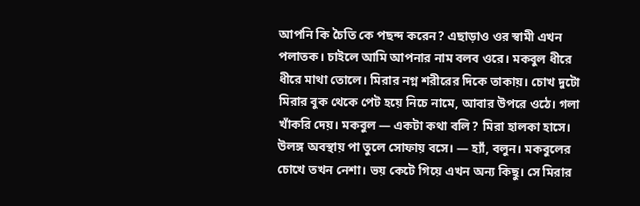আপনি কি চৈতি কে পছন্দ করেন? এছাড়াও ওর স্বামী এখন পলাতক। চাইলে আমি আপনার নাম বলব ওরে। মকবুল ধীরে ধীরে মাথা তোলে। মিরার নগ্ন শরীরের দিকে তাকায়। চোখ দুটো মিরার বুক থেকে পেট হয়ে নিচে নামে, আবার উপরে ওঠে। গলা খাঁকরি দেয়। মকবুল — একটা কথা বলি? মিরা হালকা হাসে। উলঙ্গ অবস্থায় পা তুলে সোফায় বসে। — হ্যাঁ, বলুন। মকবুলের চোখে তখন নেশা। ভয় কেটে গিয়ে এখন অন্য কিছু। সে মিরার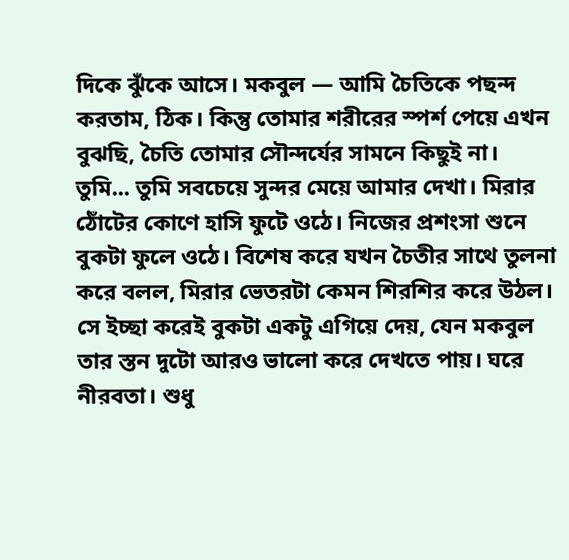দিকে ঝুঁকে আসে। মকবুল — আমি চৈতিকে পছন্দ করতাম, ঠিক। কিন্তু তোমার শরীরের স্পর্শ পেয়ে এখন বুঝছি, চৈতি তোমার সৌন্দর্যের সামনে কিছুই না। তুমি... তুমি সবচেয়ে সুন্দর মেয়ে আমার দেখা। মিরার ঠোঁটের কোণে হাসি ফুটে ওঠে। নিজের প্রশংসা শুনে বুকটা ফুলে ওঠে। বিশেষ করে যখন চৈতীর সাথে তুলনা করে বলল, মিরার ভেতরটা কেমন শিরশির করে উঠল। সে ইচ্ছা করেই বুকটা একটু এগিয়ে দেয়, যেন মকবুল তার স্তন দুটো আরও ভালো করে দেখতে পায়। ঘরে নীরবতা। শুধু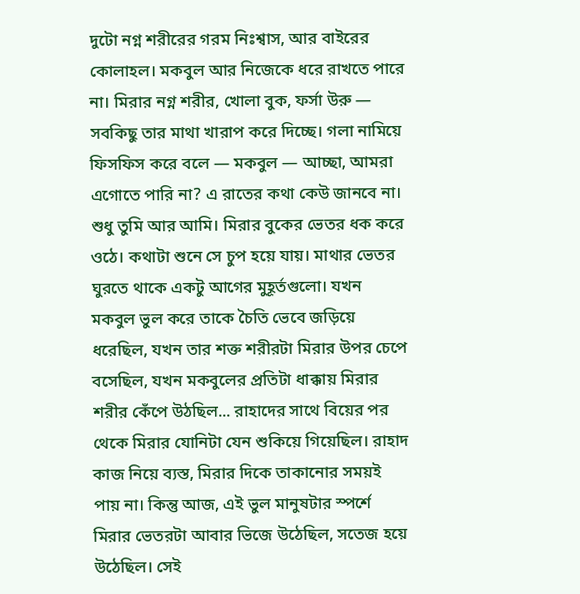দুটো নগ্ন শরীরের গরম নিঃশ্বাস, আর বাইরের কোলাহল। মকবুল আর নিজেকে ধরে রাখতে পারে না। মিরার নগ্ন শরীর, খোলা বুক, ফর্সা উরু — সবকিছু তার মাথা খারাপ করে দিচ্ছে। গলা নামিয়ে ফিসফিস করে বলে — মকবুল — আচ্ছা, আমরা এগোতে পারি না? এ রাতের কথা কেউ জানবে না। শুধু তুমি আর আমি। মিরার বুকের ভেতর ধক করে ওঠে। কথাটা শুনে সে চুপ হয়ে যায়। মাথার ভেতর ঘুরতে থাকে একটু আগের মুহূর্তগুলো। যখন মকবুল ভুল করে তাকে চৈতি ভেবে জড়িয়ে ধরেছিল, যখন তার শক্ত শরীরটা মিরার উপর চেপে বসেছিল, যখন মকবুলের প্রতিটা ধাক্কায় মিরার শরীর কেঁপে উঠছিল... রাহাদের সাথে বিয়ের পর থেকে মিরার যোনিটা যেন শুকিয়ে গিয়েছিল। রাহাদ কাজ নিয়ে ব্যস্ত, মিরার দিকে তাকানোর সময়ই পায় না। কিন্তু আজ, এই ভুল মানুষটার স্পর্শে মিরার ভেতরটা আবার ভিজে উঠেছিল, সতেজ হয়ে উঠেছিল। সেই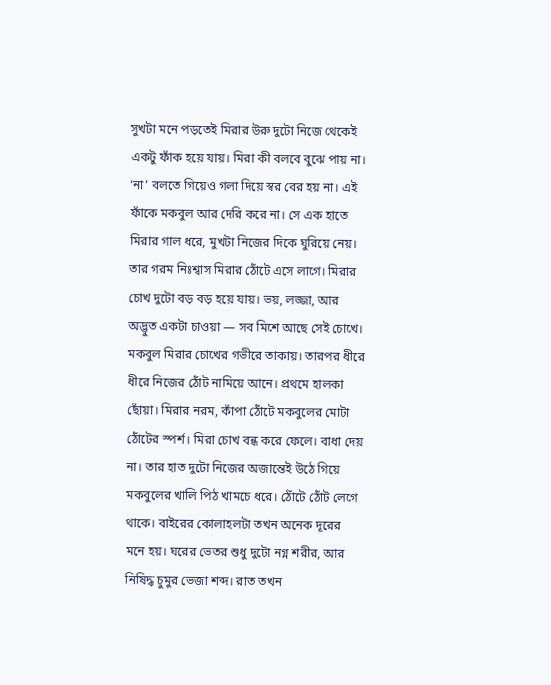সুখটা মনে পড়তেই মিরার উরু দুটো নিজে থেকেই একটু ফাঁক হয়ে যায়। মিরা কী বলবে বুঝে পায় না। ‘না’ বলতে গিয়েও গলা দিয়ে স্বর বের হয় না। এই ফাঁকে মকবুল আর দেরি করে না। সে এক হাতে মিরার গাল ধরে, মুখটা নিজের দিকে ঘুরিয়ে নেয়। তার গরম নিঃশ্বাস মিরার ঠোঁটে এসে লাগে। মিরার চোখ দুটো বড় বড় হয়ে যায়। ভয়, লজ্জা, আর অদ্ভুত একটা চাওয়া — সব মিশে আছে সেই চোখে। মকবুল মিরার চোখের গভীরে তাকায়। তারপর ধীরে ধীরে নিজের ঠোঁট নামিয়ে আনে। প্রথমে হালকা ছোঁয়া। মিরার নরম, কাঁপা ঠোঁটে মকবুলের মোটা ঠোঁটের স্পর্শ। মিরা চোখ বন্ধ করে ফেলে। বাধা দেয় না। তার হাত দুটো নিজের অজান্তেই উঠে গিয়ে মকবুলের খালি পিঠ খামচে ধরে। ঠোঁটে ঠোঁট লেগে থাকে। বাইরের কোলাহলটা তখন অনেক দূরের মনে হয়। ঘরের ভেতর শুধু দুটো নগ্ন শরীর, আর নিষিদ্ধ চুমুর ভেজা শব্দ। রাত তখন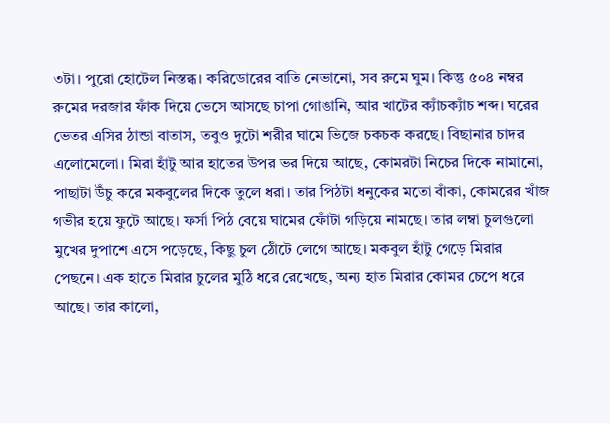৩টা। পুরো হোটেল নিস্তব্ধ। করিডোরের বাতি নেভানো, সব রুমে ঘুম। কিন্তু ৫০৪ নম্বর রুমের দরজার ফাঁক দিয়ে ভেসে আসছে চাপা গোঙানি, আর খাটের ক্যাঁচক্যাঁচ শব্দ। ঘরের ভেতর এসির ঠান্ডা বাতাস, তবুও দুটো শরীর ঘামে ভিজে চকচক করছে। বিছানার চাদর এলোমেলো। মিরা হাঁটু আর হাতের উপর ভর দিয়ে আছে, কোমরটা নিচের দিকে নামানো, পাছাটা উঁচু করে মকবুলের দিকে তুলে ধরা। তার পিঠটা ধনুকের মতো বাঁকা, কোমরের খাঁজ গভীর হয়ে ফুটে আছে। ফর্সা পিঠ বেয়ে ঘামের ফোঁটা গড়িয়ে নামছে। তার লম্বা চুলগুলো মুখের দুপাশে এসে পড়েছে, কিছু চুল ঠোঁটে লেগে আছে। মকবুল হাঁটু গেড়ে মিরার পেছনে। এক হাতে মিরার চুলের মুঠি ধরে রেখেছে, অন্য হাত মিরার কোমর চেপে ধরে আছে। তার কালো,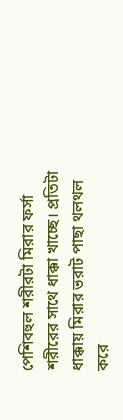পেশিবহুল শরীরটা মিরার ফর্সা শরীরের সাথে ধাক্কা খাচ্ছে। প্রতিটা ধাক্কায় মিরার ভরাট পাছা থলথল করে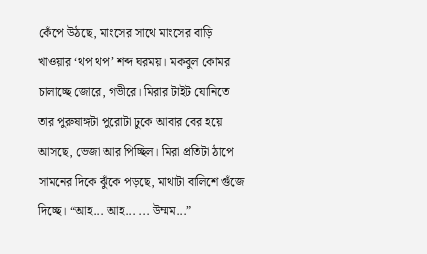কেঁপে উঠছে, মাংসের সাথে মাংসের বাড়ি খাওয়ার ‘থপ থপ’ শব্দ ঘরময়। মকবুল কোমর চালাচ্ছে জোরে, গভীরে। মিরার টাইট যোনিতে তার পুরুষাঙ্গটা পুরোটা ঢুকে আবার বের হয়ে আসছে, ভেজা আর পিচ্ছিল। মিরা প্রতিটা ঠাপে সামনের দিকে ঝুঁকে পড়ছে, মাথাটা বালিশে গুঁজে দিচ্ছে। “আহ... আহ... ... উম্মম...”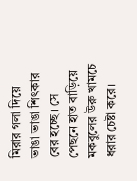মিরার গলা দিয়ে ভাঙা ভাঙা শিৎকার বের হচ্ছে। সে পেছনে হাত বাড়িয়ে মকবুলের উরু খামচে ধরার চেষ্টা করে।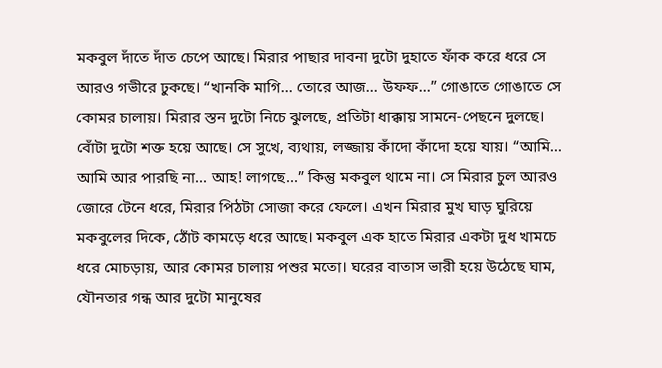মকবুল দাঁতে দাঁত চেপে আছে। মিরার পাছার দাবনা দুটো দুহাতে ফাঁক করে ধরে সে আরও গভীরে ঢুকছে। “খানকি মাগি... তোরে আজ... উফফ...” গোঙাতে গোঙাতে সে কোমর চালায়। মিরার স্তন দুটো নিচে ঝুলছে, প্রতিটা ধাক্কায় সামনে-পেছনে দুলছে। বোঁটা দুটো শক্ত হয়ে আছে। সে সুখে, ব্যথায়, লজ্জায় কাঁদো কাঁদো হয়ে যায়। “আমি... আমি আর পারছি না... আহ! লাগছে...” কিন্তু মকবুল থামে না। সে মিরার চুল আরও জোরে টেনে ধরে, মিরার পিঠটা সোজা করে ফেলে। এখন মিরার মুখ ঘাড় ঘুরিয়ে মকবুলের দিকে, ঠোঁট কামড়ে ধরে আছে। মকবুল এক হাতে মিরার একটা দুধ খামচে ধরে মোচড়ায়, আর কোমর চালায় পশুর মতো। ঘরের বাতাস ভারী হয়ে উঠেছে ঘাম, যৌনতার গন্ধ আর দুটো মানুষের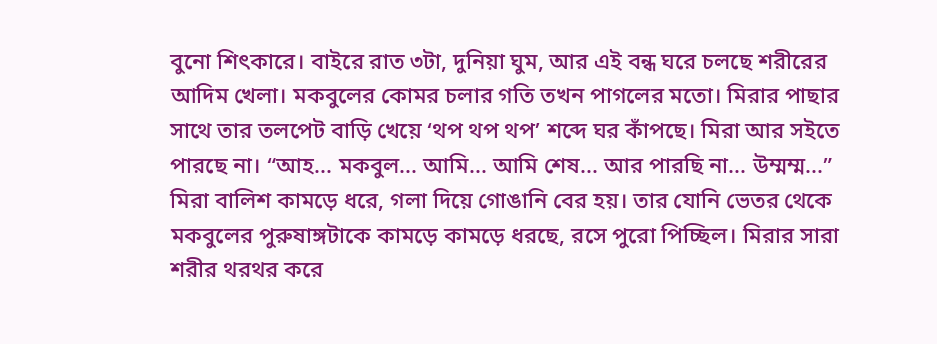বুনো শিৎকারে। বাইরে রাত ৩টা, দুনিয়া ঘুম, আর এই বন্ধ ঘরে চলছে শরীরের আদিম খেলা। মকবুলের কোমর চলার গতি তখন পাগলের মতো। মিরার পাছার সাথে তার তলপেট বাড়ি খেয়ে ‘থপ থপ থপ’ শব্দে ঘর কাঁপছে। মিরা আর সইতে পারছে না। “আহ... মকবুল... আমি... আমি শেষ... আর পারছি না... উম্মম্ম...” মিরা বালিশ কামড়ে ধরে, গলা দিয়ে গোঙানি বের হয়। তার যোনি ভেতর থেকে মকবুলের পুরুষাঙ্গটাকে কামড়ে কামড়ে ধরছে, রসে পুরো পিচ্ছিল। মিরার সারা শরীর থরথর করে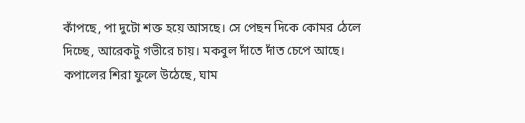কাঁপছে, পা দুটো শক্ত হয়ে আসছে। সে পেছন দিকে কোমর ঠেলে দিচ্ছে, আরেকটু গভীরে চায়। মকবুল দাঁতে দাঁত চেপে আছে। কপালের শিরা ফুলে উঠেছে, ঘাম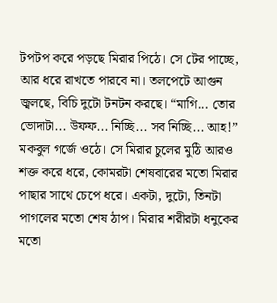টপটপ করে পড়ছে মিরার পিঠে। সে টের পাচ্ছে, আর ধরে রাখতে পারবে না। তলপেটে আগুন জ্বলছে, বিচি দুটো টনটন করছে। “মাগি... তোর ভোদাটা... উফফ... নিচ্ছি... সব নিচ্ছি... আহ!” মকবুল গর্জে ওঠে। সে মিরার চুলের মুঠি আরও শক্ত করে ধরে, কোমরটা শেষবারের মতো মিরার পাছার সাথে চেপে ধরে। একটা, দুটো, তিনটা পাগলের মতো শেষ ঠাপ। মিরার শরীরটা ধনুকের মতো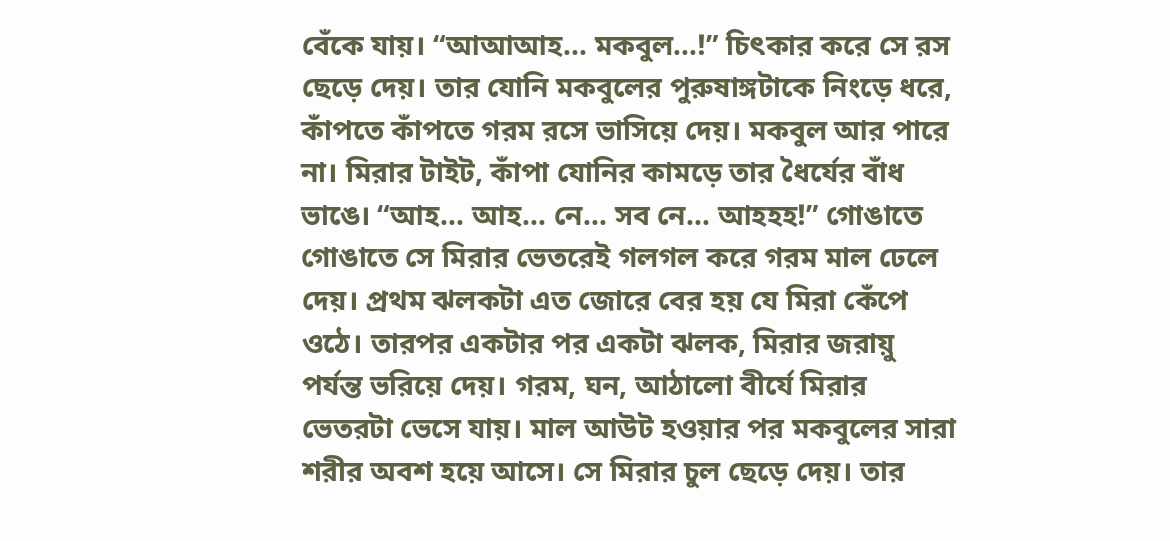বেঁকে যায়। “আআআহ... মকবুল...!” চিৎকার করে সে রস ছেড়ে দেয়। তার যোনি মকবুলের পুরুষাঙ্গটাকে নিংড়ে ধরে, কাঁপতে কাঁপতে গরম রসে ভাসিয়ে দেয়। মকবুল আর পারে না। মিরার টাইট, কাঁপা যোনির কামড়ে তার ধৈর্যের বাঁধ ভাঙে। “আহ... আহ... নে... সব নে... আহহহ!” গোঙাতে গোঙাতে সে মিরার ভেতরেই গলগল করে গরম মাল ঢেলে দেয়। প্রথম ঝলকটা এত জোরে বের হয় যে মিরা কেঁপে ওঠে। তারপর একটার পর একটা ঝলক, মিরার জরায়ু পর্যন্ত ভরিয়ে দেয়। গরম, ঘন, আঠালো বীর্যে মিরার ভেতরটা ভেসে যায়। মাল আউট হওয়ার পর মকবুলের সারা শরীর অবশ হয়ে আসে। সে মিরার চুল ছেড়ে দেয়। তার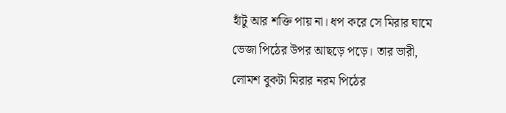হাঁটু আর শক্তি পায় না। ধপ করে সে মিরার ঘামে ভেজা পিঠের উপর আছড়ে পড়ে। তার ভারী, লোমশ বুকটা মিরার নরম পিঠের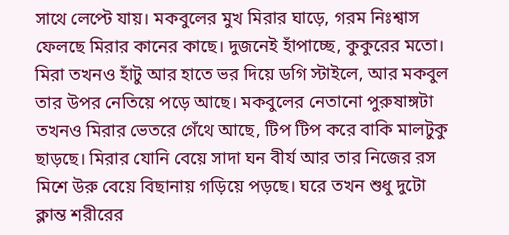সাথে লেপ্টে যায়। মকবুলের মুখ মিরার ঘাড়ে, গরম নিঃশ্বাস ফেলছে মিরার কানের কাছে। দুজনেই হাঁপাচ্ছে, কুকুরের মতো। মিরা তখনও হাঁটু আর হাতে ভর দিয়ে ডগি স্টাইলে, আর মকবুল তার উপর নেতিয়ে পড়ে আছে। মকবুলের নেতানো পুরুষাঙ্গটা তখনও মিরার ভেতরে গেঁথে আছে, টিপ টিপ করে বাকি মালটুকু ছাড়ছে। মিরার যোনি বেয়ে সাদা ঘন বীর্য আর তার নিজের রস মিশে উরু বেয়ে বিছানায় গড়িয়ে পড়ছে। ঘরে তখন শুধু দুটো ক্লান্ত শরীরের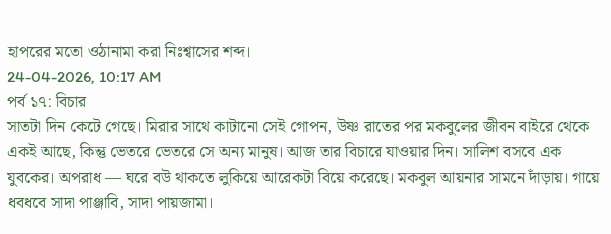হাপরের মতো ওঠানামা করা নিঃশ্বাসের শব্দ।
24-04-2026, 10:17 AM
পর্ব ১৭: বিচার
সাতটা দিন কেটে গেছে। মিরার সাথে কাটানো সেই গোপন, উষ্ণ রাতের পর মকবুলের জীবন বাইরে থেকে একই আছে, কিন্তু ভেতরে ভেতরে সে অন্য মানুষ। আজ তার বিচারে যাওয়ার দিন। সালিশ বসবে এক যুবকের। অপরাধ — ঘরে বউ থাকতে লুকিয়ে আরেকটা বিয়ে করেছে। মকবুল আয়নার সামনে দাঁড়ায়। গায়ে ধবধবে সাদা পাঞ্জাবি, সাদা পায়জামা।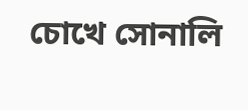চোখে সোনালি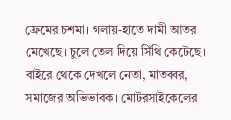ফ্রেমের চশমা। গলায়-হাতে দামী আতর মেখেছে। চুলে তেল দিয়ে সিঁথি কেটেছে। বাইরে থেকে দেখলে নেতা, মাতব্বর, সমাজের অভিভাবক। মোটরসাইকেলের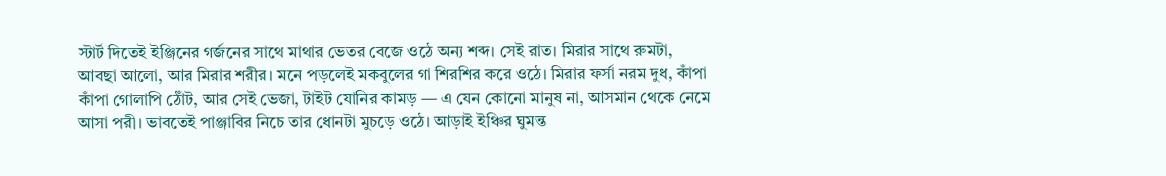স্টার্ট দিতেই ইঞ্জিনের গর্জনের সাথে মাথার ভেতর বেজে ওঠে অন্য শব্দ। সেই রাত। মিরার সাথে রুমটা, আবছা আলো, আর মিরার শরীর। মনে পড়লেই মকবুলের গা শিরশির করে ওঠে। মিরার ফর্সা নরম দুধ, কাঁপা কাঁপা গোলাপি ঠোঁট, আর সেই ভেজা, টাইট যোনির কামড় — এ যেন কোনো মানুষ না, আসমান থেকে নেমে আসা পরী। ভাবতেই পাঞ্জাবির নিচে তার ধোনটা মুচড়ে ওঠে। আড়াই ইঞ্চির ঘুমন্ত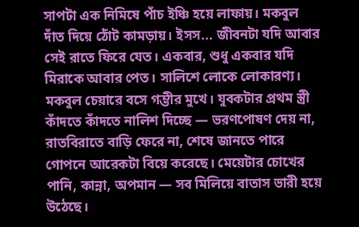সাপটা এক নিমিষে পাঁচ ইঞ্চি হয়ে লাফায়। মকবুল দাঁত দিয়ে ঠোঁট কামড়ায়। ইসস... জীবনটা যদি আবার সেই রাতে ফিরে যেত। একবার, শুধু একবার যদি মিরাকে আবার পেত। সালিশে লোকে লোকারণ্য। মকবুল চেয়ারে বসে গম্ভীর মুখে। যুবকটার প্রথম স্ত্রী কাঁদতে কাঁদতে নালিশ দিচ্ছে — ভরণপোষণ দেয় না, রাতবিরাতে বাড়ি ফেরে না, শেষে জানতে পারে গোপনে আরেকটা বিয়ে করেছে। মেয়েটার চোখের পানি, কান্না, অপমান — সব মিলিয়ে বাতাস ভারী হয়ে উঠেছে।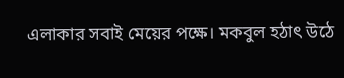এলাকার সবাই মেয়ের পক্ষে। মকবুল হঠাৎ উঠে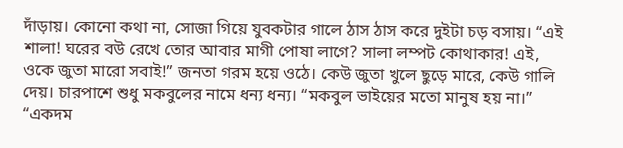দাঁড়ায়। কোনো কথা না, সোজা গিয়ে যুবকটার গালে ঠাস ঠাস করে দুইটা চড় বসায়। “এই শালা! ঘরের বউ রেখে তোর আবার মাগী পোষা লাগে? সালা লম্পট কোথাকার! এই, ওকে জুতা মারো সবাই!” জনতা গরম হয়ে ওঠে। কেউ জুতা খুলে ছুড়ে মারে, কেউ গালি দেয়। চারপাশে শুধু মকবুলের নামে ধন্য ধন্য। “মকবুল ভাইয়ের মতো মানুষ হয় না।” “একদম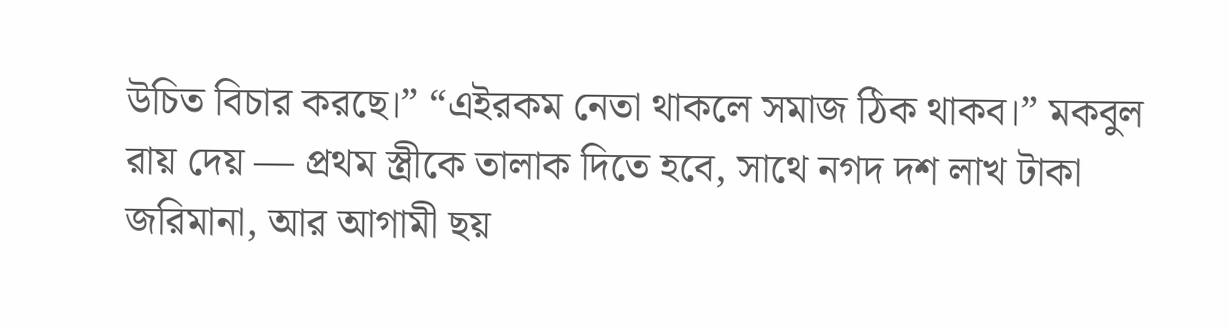উচিত বিচার করছে।” “এইরকম নেতা থাকলে সমাজ ঠিক থাকব।” মকবুল রায় দেয় — প্রথম স্ত্রীকে তালাক দিতে হবে, সাথে নগদ দশ লাখ টাকা জরিমানা, আর আগামী ছয়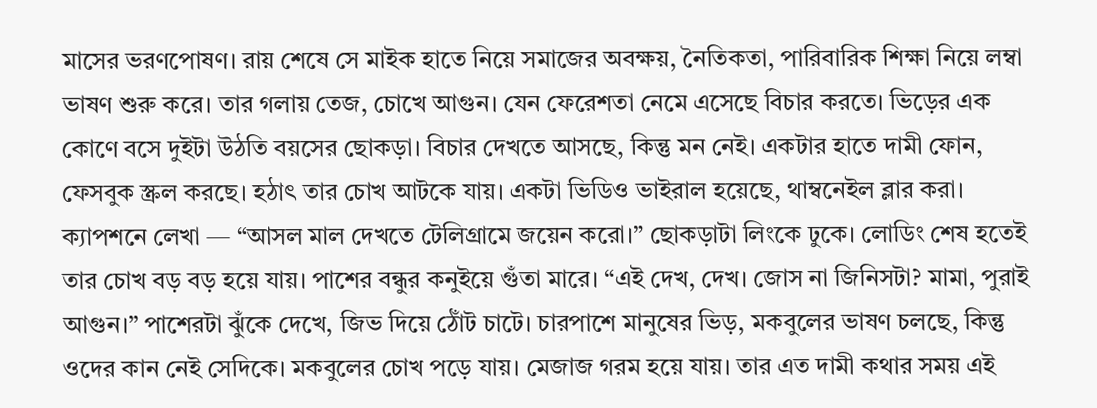মাসের ভরণপোষণ। রায় শেষে সে মাইক হাতে নিয়ে সমাজের অবক্ষয়, নৈতিকতা, পারিবারিক শিক্ষা নিয়ে লম্বা ভাষণ শুরু করে। তার গলায় তেজ, চোখে আগুন। যেন ফেরেশতা নেমে এসেছে বিচার করতে। ভিড়ের এক কোণে বসে দুইটা উঠতি বয়সের ছোকড়া। বিচার দেখতে আসছে, কিন্তু মন নেই। একটার হাতে দামী ফোন, ফেসবুক স্ক্রল করছে। হঠাৎ তার চোখ আটকে যায়। একটা ভিডিও ভাইরাল হয়েছে, থাম্বনেইল ব্লার করা। ক্যাপশনে লেখা — “আসল মাল দেখতে টেলিগ্রামে জয়েন করো।” ছোকড়াটা লিংকে ঢুকে। লোডিং শেষ হতেই তার চোখ বড় বড় হয়ে যায়। পাশের বন্ধুর কনুইয়ে গুঁতা মারে। “এই দেখ, দেখ। জোস না জিনিসটা? মামা, পুরাই আগুন।” পাশেরটা ঝুঁকে দেখে, জিভ দিয়ে ঠোঁট চাটে। চারপাশে মানুষের ভিড়, মকবুলের ভাষণ চলছে, কিন্তু ওদের কান নেই সেদিকে। মকবুলের চোখ পড়ে যায়। মেজাজ গরম হয়ে যায়। তার এত দামী কথার সময় এই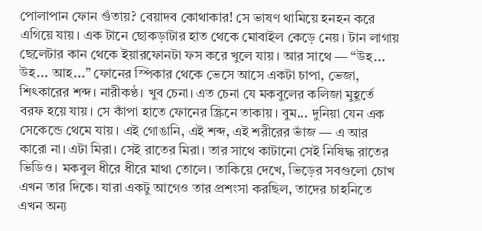পোলাপান ফোন গুঁতায়? বেয়াদব কোথাকার! সে ভাষণ থামিয়ে হনহন করে এগিয়ে যায়। এক টানে ছোকড়াটার হাত থেকে মোবাইল কেড়ে নেয়। টান লাগায় ছেলেটার কান থেকে ইয়ারফোনটা ফস করে খুলে যায়। আর সাথে — “উহ... উহ... আহ...” ফোনের স্পিকার থেকে ভেসে আসে একটা চাপা, ভেজা, শিৎকারের শব্দ। নারীকণ্ঠ। খুব চেনা। এত চেনা যে মকবুলের কলিজা মুহূর্তে বরফ হয়ে যায়। সে কাঁপা হাতে ফোনের স্ক্রিনে তাকায়। বুম... দুনিয়া যেন এক সেকেন্ডে থেমে যায়। এই গোঙানি, এই শব্দ, এই শরীরের ভাঁজ — এ আর কারো না। এটা মিরা। সেই রাতের মিরা। তার সাথে কাটানো সেই নিষিদ্ধ রাতের ভিডিও। মকবুল ধীরে ধীরে মাথা তোলে। তাকিয়ে দেখে, ভিড়ের সবগুলো চোখ এখন তার দিকে। যারা একটু আগেও তার প্রশংসা করছিল, তাদের চাহনিতে এখন অন্য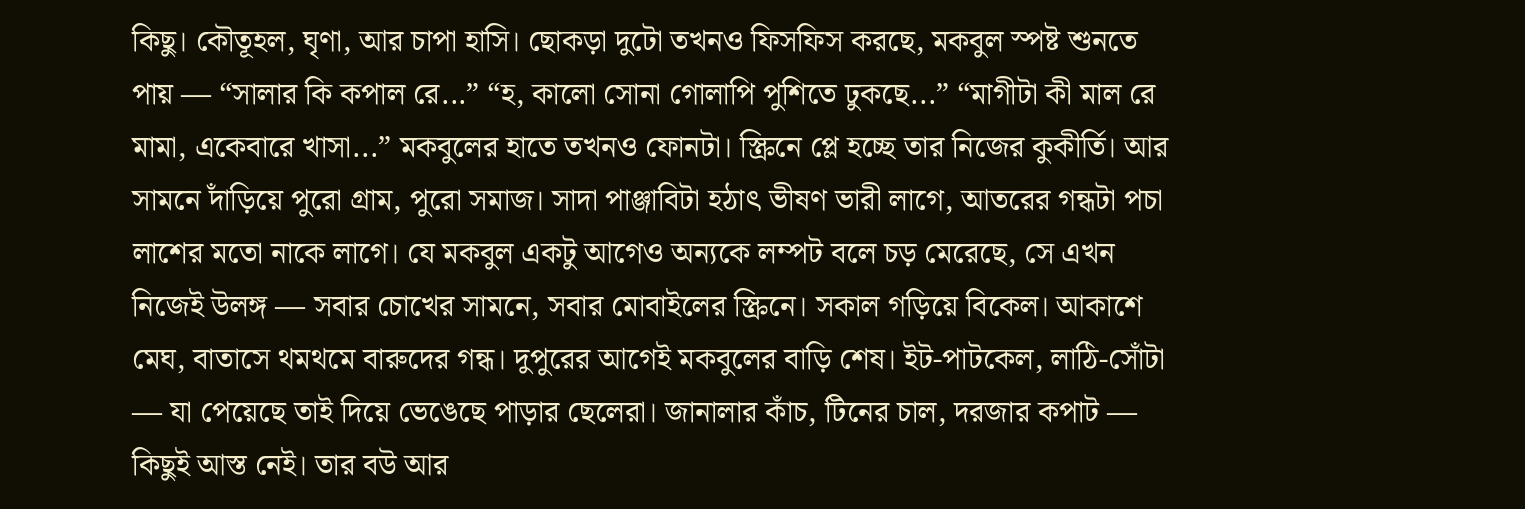কিছু। কৌতূহল, ঘৃণা, আর চাপা হাসি। ছোকড়া দুটো তখনও ফিসফিস করছে, মকবুল স্পষ্ট শুনতে পায় — “সালার কি কপাল রে...” “হ, কালো সোনা গোলাপি পুশিতে ঢুকছে...” “মাগীটা কী মাল রে মামা, একেবারে খাসা...” মকবুলের হাতে তখনও ফোনটা। স্ক্রিনে প্লে হচ্ছে তার নিজের কুকীর্তি। আর সামনে দাঁড়িয়ে পুরো গ্রাম, পুরো সমাজ। সাদা পাঞ্জাবিটা হঠাৎ ভীষণ ভারী লাগে, আতরের গন্ধটা পচা লাশের মতো নাকে লাগে। যে মকবুল একটু আগেও অন্যকে লম্পট বলে চড় মেরেছে, সে এখন নিজেই উলঙ্গ — সবার চোখের সামনে, সবার মোবাইলের স্ক্রিনে। সকাল গড়িয়ে বিকেল। আকাশে মেঘ, বাতাসে থমথমে বারুদের গন্ধ। দুপুরের আগেই মকবুলের বাড়ি শেষ। ইট-পাটকেল, লাঠি-সোঁটা — যা পেয়েছে তাই দিয়ে ভেঙেছে পাড়ার ছেলেরা। জানালার কাঁচ, টিনের চাল, দরজার কপাট — কিছুই আস্ত নেই। তার বউ আর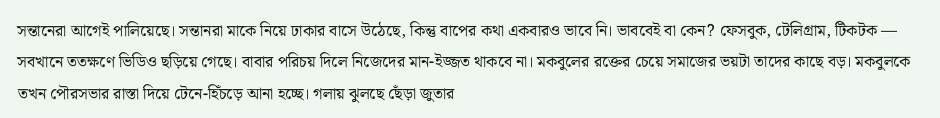সন্তানেরা আগেই পালিয়েছে। সন্তানরা মাকে নিয়ে ঢাকার বাসে উঠেছে, কিন্তু বাপের কথা একবারও ভাবে নি। ভাববেই বা কেন? ফেসবুক, টেলিগ্রাম, টিকটক — সবখানে ততক্ষণে ভিডিও ছড়িয়ে গেছে। বাবার পরিচয় দিলে নিজেদের মান-ইজ্জত থাকবে না। মকবুলের রক্তের চেয়ে সমাজের ভয়টা তাদের কাছে বড়। মকবুলকে তখন পৌরসভার রাস্তা দিয়ে টেনে-হিঁচড়ে আনা হচ্ছে। গলায় ঝুলছে ছেঁড়া জুতার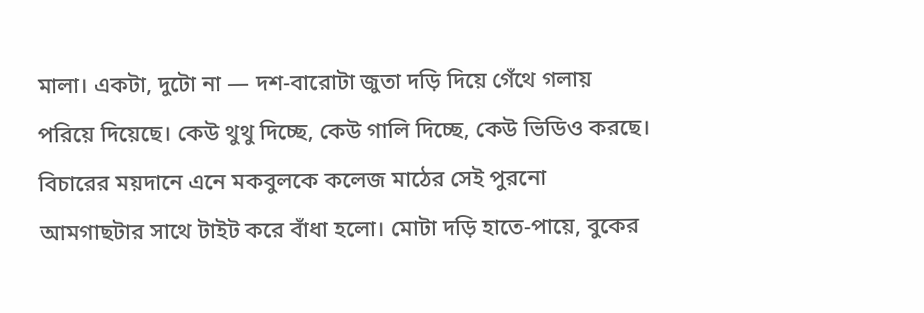মালা। একটা, দুটো না — দশ-বারোটা জুতা দড়ি দিয়ে গেঁথে গলায় পরিয়ে দিয়েছে। কেউ থুথু দিচ্ছে, কেউ গালি দিচ্ছে, কেউ ভিডিও করছে। বিচারের ময়দানে এনে মকবুলকে কলেজ মাঠের সেই পুরনো আমগাছটার সাথে টাইট করে বাঁধা হলো। মোটা দড়ি হাতে-পায়ে, বুকের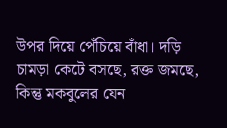উপর দিয়ে পেঁচিয়ে বাঁধা। দড়ি চামড়া কেটে বসছে, রক্ত জমছে, কিন্তু মকবুলের যেন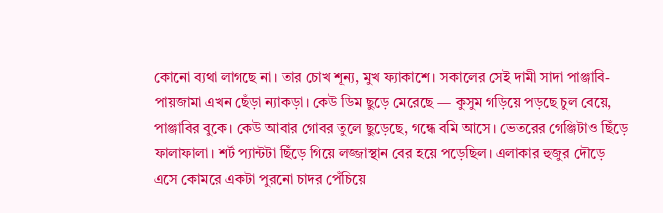কোনো ব্যথা লাগছে না। তার চোখ শূন্য, মুখ ফ্যাকাশে। সকালের সেই দামী সাদা পাঞ্জাবি-পায়জামা এখন ছেঁড়া ন্যাকড়া। কেউ ডিম ছুড়ে মেরেছে — কুসুম গড়িয়ে পড়ছে চুল বেয়ে, পাঞ্জাবির বুকে। কেউ আবার গোবর তুলে ছুড়েছে, গন্ধে বমি আসে। ভেতরের গেঞ্জিটাও ছিঁড়ে ফালাফালা। শর্ট প্যান্টটা ছিঁড়ে গিয়ে লজ্জাস্থান বের হয়ে পড়েছিল। এলাকার হুজুর দৌড়ে এসে কোমরে একটা পুরনো চাদর পেঁচিয়ে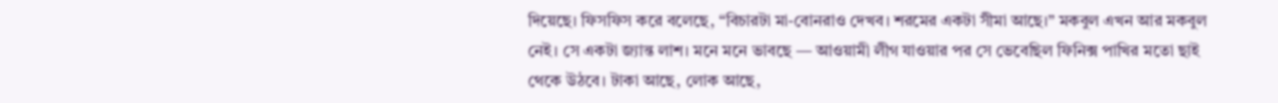দিয়েছে। ফিসফিস করে বলেছে, “বিচারটা মা-বোনরাও দেখব। শরমের একটা সীমা আছে।” মকবুল এখন আর মকবুল নেই। সে একটা জ্যান্ত লাশ। মনে মনে ভাবছে — আওয়ামী লীগ যাওয়ার পর সে ভেবেছিল ফিনিক্স পাখির মতো ছাই থেকে উঠবে। টাকা আছে, লোক আছে,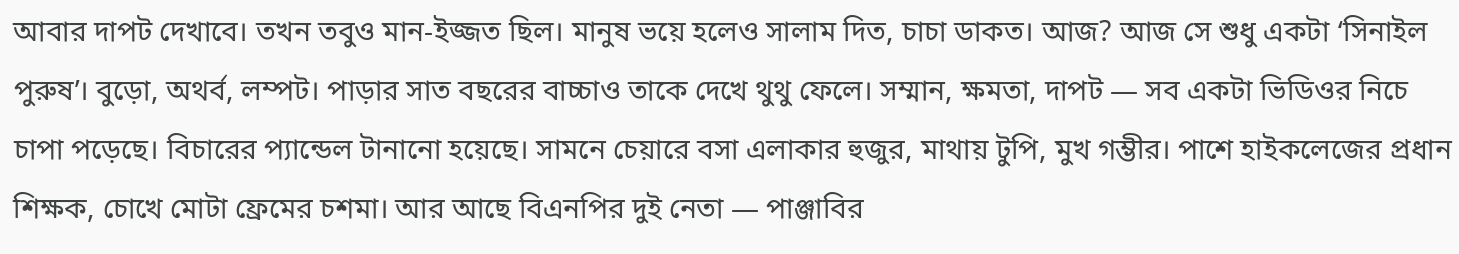আবার দাপট দেখাবে। তখন তবুও মান-ইজ্জত ছিল। মানুষ ভয়ে হলেও সালাম দিত, চাচা ডাকত। আজ? আজ সে শুধু একটা ‘সিনাইল পুরুষ’। বুড়ো, অথর্ব, লম্পট। পাড়ার সাত বছরের বাচ্চাও তাকে দেখে থুথু ফেলে। সম্মান, ক্ষমতা, দাপট — সব একটা ভিডিওর নিচে চাপা পড়েছে। বিচারের প্যান্ডেল টানানো হয়েছে। সামনে চেয়ারে বসা এলাকার হুজুর, মাথায় টুপি, মুখ গম্ভীর। পাশে হাইকলেজের প্রধান শিক্ষক, চোখে মোটা ফ্রেমের চশমা। আর আছে বিএনপির দুই নেতা — পাঞ্জাবির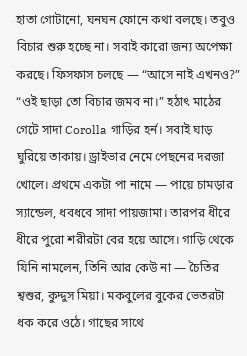হাতা গোটানো, ঘনঘন ফোনে কথা বলছে। তবুও বিচার শুরু হচ্ছে না। সবাই কারো জন্য অপেক্ষা করছে। ফিসফাস চলছে — “আসে নাই এখনও?” “ওই ছাড়া তো বিচার জমব না।” হঠাৎ মাঠের গেটে সাদা Corolla গাড়ির হর্ন। সবাই ঘাড় ঘুরিয়ে তাকায়। ড্রাইভার নেমে পেছনের দরজা খোলে। প্রথমে একটা পা নামে — পায়ে চামড়ার স্যান্ডেল, ধবধবে সাদা পায়জামা। তারপর ধীরে ধীরে পুরো শরীরটা বের হয়ে আসে। গাড়ি থেকে যিনি নামলেন, তিনি আর কেউ না — চৈতির শ্বশুর, কুদ্দুস মিয়া। মকবুলের বুকের ভেতরটা ধক করে ওঠে। গাছের সাথে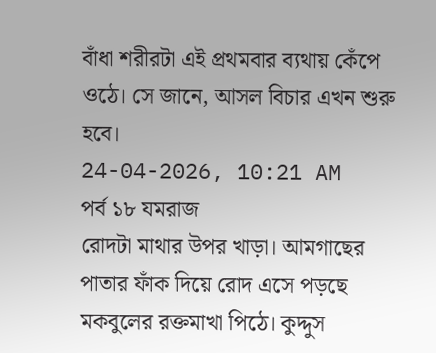বাঁধা শরীরটা এই প্রথমবার ব্যথায় কেঁপে ওঠে। সে জানে, আসল বিচার এখন শুরু হবে।
24-04-2026, 10:21 AM
পর্ব ১৮ যমরাজ
রোদটা মাথার উপর খাড়া। আমগাছের পাতার ফাঁক দিয়ে রোদ এসে পড়ছে মকবুলের রক্তমাখা পিঠে। কুদ্দুস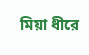মিয়া ধীরে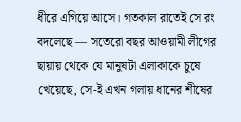ধীরে এগিয়ে আসে। গতকাল রাতেই সে রং বদলেছে — সতেরো বছর আওয়ামী লীগের ছায়ায় থেকে যে মানুষটা এলাকাকে চুষে খেয়েছে, সে-ই এখন গলায় ধানের শীষের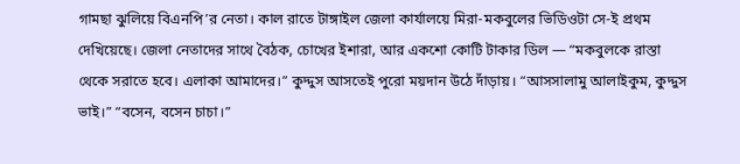গামছা ঝুলিয়ে বিএনপি’র নেতা। কাল রাতে টাঙ্গাইল জেলা কার্যালয়ে মিরা-মকবুলের ভিডিওটা সে-ই প্রথম দেখিয়েছে। জেলা নেতাদের সাথে বৈঠক, চোখের ইশারা, আর একশো কোটি টাকার ডিল — “মকবুলকে রাস্তা থেকে সরাতে হবে। এলাকা আমাদের।” কুদ্দুস আসতেই পুরো ময়দান উঠে দাঁড়ায়। “আসসালামু আলাইকুম, কুদ্দুস ভাই।” “বসেন, বসেন চাচা।”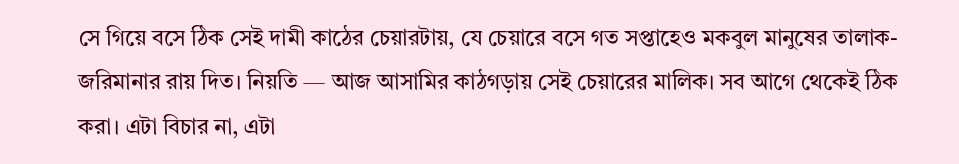সে গিয়ে বসে ঠিক সেই দামী কাঠের চেয়ারটায়, যে চেয়ারে বসে গত সপ্তাহেও মকবুল মানুষের তালাক-জরিমানার রায় দিত। নিয়তি — আজ আসামির কাঠগড়ায় সেই চেয়ারের মালিক। সব আগে থেকেই ঠিক করা। এটা বিচার না, এটা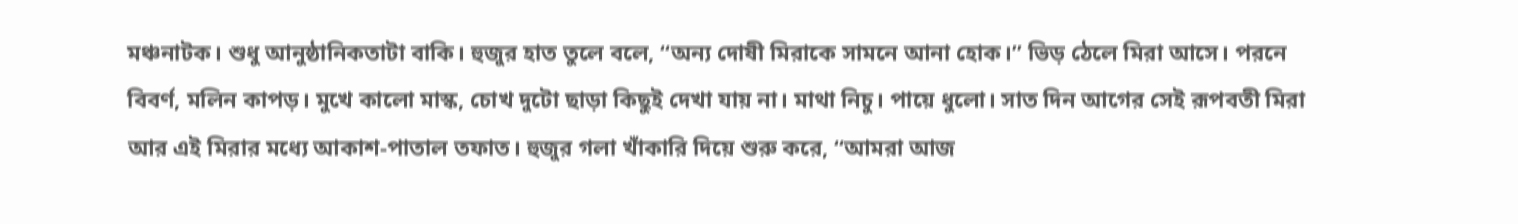মঞ্চনাটক। শুধু আনুষ্ঠানিকতাটা বাকি। হুজুর হাত তুলে বলে, “অন্য দোষী মিরাকে সামনে আনা হোক।” ভিড় ঠেলে মিরা আসে। পরনে বিবর্ণ, মলিন কাপড়। মুখে কালো মাস্ক, চোখ দুটো ছাড়া কিছুই দেখা যায় না। মাথা নিচু। পায়ে ধুলো। সাত দিন আগের সেই রূপবতী মিরা আর এই মিরার মধ্যে আকাশ-পাতাল তফাত। হুজুর গলা খাঁকারি দিয়ে শুরু করে, “আমরা আজ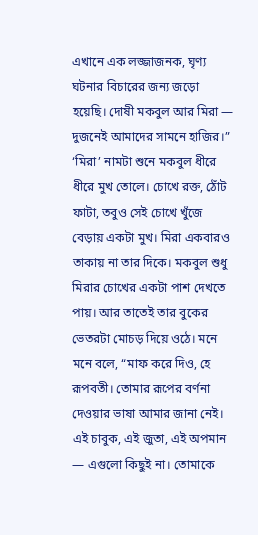এখানে এক লজ্জাজনক, ঘৃণ্য ঘটনার বিচারের জন্য জড়ো হয়েছি। দোষী মকবুল আর মিরা — দুজনেই আমাদের সামনে হাজির।” ‘মিরা’ নামটা শুনে মকবুল ধীরে ধীরে মুখ তোলে। চোখে রক্ত, ঠোঁট ফাটা, তবুও সেই চোখে খুঁজে বেড়ায় একটা মুখ। মিরা একবারও তাকায় না তার দিকে। মকবুল শুধু মিরার চোখের একটা পাশ দেখতে পায়। আর তাতেই তার বুকের ভেতরটা মোচড় দিয়ে ওঠে। মনে মনে বলে, “মাফ করে দিও, হে রূপবতী। তোমার রূপের বর্ণনা দেওয়ার ভাষা আমার জানা নেই। এই চাবুক, এই জুতা, এই অপমান — এগুলো কিছুই না। তোমাকে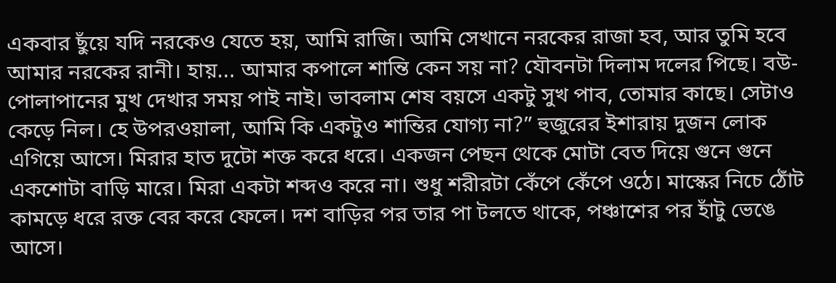একবার ছুঁয়ে যদি নরকেও যেতে হয়, আমি রাজি। আমি সেখানে নরকের রাজা হব, আর তুমি হবে আমার নরকের রানী। হায়... আমার কপালে শান্তি কেন সয় না? যৌবনটা দিলাম দলের পিছে। বউ-পোলাপানের মুখ দেখার সময় পাই নাই। ভাবলাম শেষ বয়সে একটু সুখ পাব, তোমার কাছে। সেটাও কেড়ে নিল। হে উপরওয়ালা, আমি কি একটুও শান্তির যোগ্য না?” হুজুরের ইশারায় দুজন লোক এগিয়ে আসে। মিরার হাত দুটো শক্ত করে ধরে। একজন পেছন থেকে মোটা বেত দিয়ে গুনে গুনে একশোটা বাড়ি মারে। মিরা একটা শব্দও করে না। শুধু শরীরটা কেঁপে কেঁপে ওঠে। মাস্কের নিচে ঠোঁট কামড়ে ধরে রক্ত বের করে ফেলে। দশ বাড়ির পর তার পা টলতে থাকে, পঞ্চাশের পর হাঁটু ভেঙে আসে।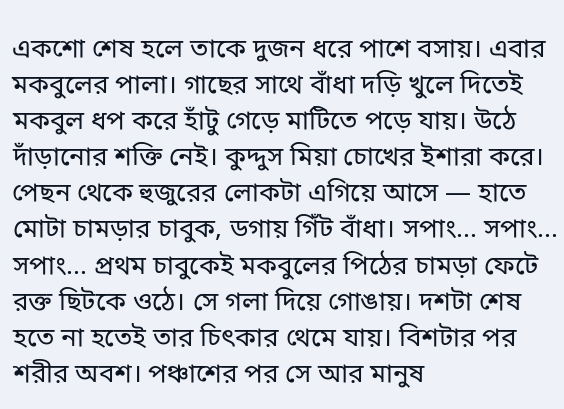একশো শেষ হলে তাকে দুজন ধরে পাশে বসায়। এবার মকবুলের পালা। গাছের সাথে বাঁধা দড়ি খুলে দিতেই মকবুল ধপ করে হাঁটু গেড়ে মাটিতে পড়ে যায়। উঠে দাঁড়ানোর শক্তি নেই। কুদ্দুস মিয়া চোখের ইশারা করে। পেছন থেকে হুজুরের লোকটা এগিয়ে আসে — হাতে মোটা চামড়ার চাবুক, ডগায় গিঁট বাঁধা। সপাং... সপাং... সপাং... প্রথম চাবুকেই মকবুলের পিঠের চামড়া ফেটে রক্ত ছিটকে ওঠে। সে গলা দিয়ে গোঙায়। দশটা শেষ হতে না হতেই তার চিৎকার থেমে যায়। বিশটার পর শরীর অবশ। পঞ্চাশের পর সে আর মানুষ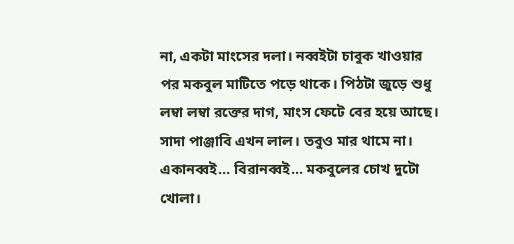না, একটা মাংসের দলা। নব্বইটা চাবুক খাওয়ার পর মকবুল মাটিতে পড়ে থাকে। পিঠটা জুড়ে শুধু লম্বা লম্বা রক্তের দাগ, মাংস ফেটে বের হয়ে আছে। সাদা পাঞ্জাবি এখন লাল। তবুও মার থামে না। একানব্বই... বিরানব্বই... মকবুলের চোখ দুটো খোলা।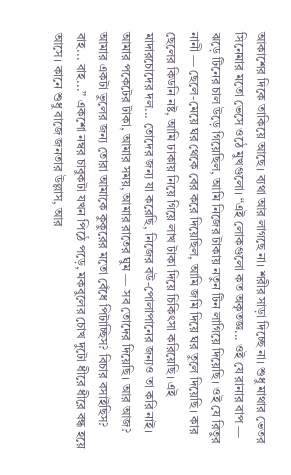আকাশের দিকে তাকিয়ে আছে। ব্যথা আর লাগছে না। শরীর সাড়া দিচ্ছে না। শুধু মাথার ভেতর সিনেমার মতো ভেসে ওঠে মুখগুলো। “এই লোকগুলো কত অকৃতজ্ঞ... ওই যে রানার বাপ — ঝড়ে টিনের চাল উড়ে গিয়েছিল, আমি নিজের টাকায় নতুন টিন লাগিয়ে দিয়েছি। ওই যে রিতুর নানী — ছেলে-মেয়ে ঘর থেকে বের করে দিয়েছিল, আমি জমি দিয়ে ঘর তুলে দিয়েছি। কার ছেলের কিডনি নষ্ট, আমি ঢাকায় নিয়ে গিয়ে লাখ টাকা দিয়ে চিকিৎসা করিয়েছি। এই মাদারচোদের দল... তোদের জন্য যা করেছি, নিজের বউ-পোলাপানের জন্যও তা করি নাই। আমার পকেটের টাকা, আমার সময়, আমার রাতের ঘুম — সব তোদের দিয়েছি। আর আজ? আমার একটা ভুলের জন্য তোরা আমাকে কুকুরের মতো বেঁধে পিটাচ্ছিস? বিচার বসাইছিস? বাহ... বাহ...” একশো নম্বর চাবুকটা যখন পিঠে পড়ে, মকবুলের চোখ দুটো ধীরে ধীরে বন্ধ হয়ে আসে। কানে শুধু বাজে জনতার উল্লাস, আর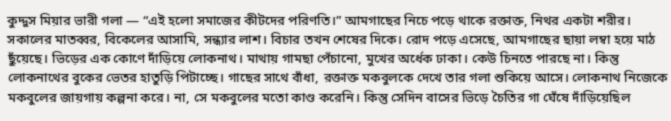কুদ্দুস মিয়ার ভারী গলা — “এই হলো সমাজের কীটদের পরিণতি।” আমগাছের নিচে পড়ে থাকে রক্তাক্ত, নিথর একটা শরীর। সকালের মাতব্বর, বিকেলের আসামি, সন্ধ্যার লাশ। বিচার তখন শেষের দিকে। রোদ পড়ে এসেছে, আমগাছের ছায়া লম্বা হয়ে মাঠ ছুঁয়েছে। ভিড়ের এক কোণে দাঁড়িয়ে লোকনাথ। মাথায় গামছা পেঁচানো, মুখের অর্ধেক ঢাকা। কেউ চিনতে পারছে না। কিন্তু লোকনাথের বুকের ভেতর হাতুড়ি পিটাচ্ছে। গাছের সাথে বাঁধা, রক্তাক্ত মকবুলকে দেখে তার গলা শুকিয়ে আসে। লোকনাথ নিজেকে মকবুলের জায়গায় কল্পনা করে। না, সে মকবুলের মতো কাণ্ড করেনি। কিন্তু সেদিন বাসের ভিড়ে চৈতির গা ঘেঁষে দাঁড়িয়েছিল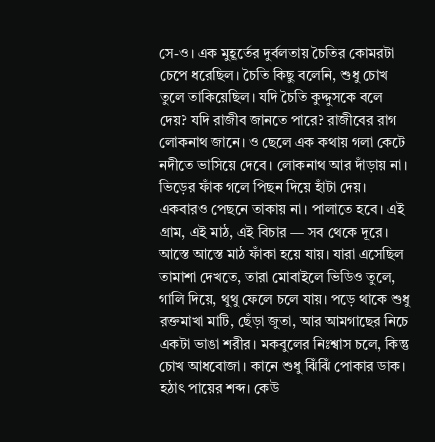সে-ও। এক মুহূর্তের দুর্বলতায় চৈতির কোমরটা চেপে ধরেছিল। চৈতি কিছু বলেনি, শুধু চোখ তুলে তাকিয়েছিল। যদি চৈতি কুদ্দুসকে বলে দেয়? যদি রাজীব জানতে পারে? রাজীবের রাগ লোকনাথ জানে। ও ছেলে এক কথায় গলা কেটে নদীতে ভাসিয়ে দেবে। লোকনাথ আর দাঁড়ায় না। ভিড়ের ফাঁক গলে পিছন দিয়ে হাঁটা দেয়। একবারও পেছনে তাকায় না। পালাতে হবে। এই গ্রাম, এই মাঠ, এই বিচার — সব থেকে দূরে। আস্তে আস্তে মাঠ ফাঁকা হয়ে যায়। যারা এসেছিল তামাশা দেখতে, তারা মোবাইলে ভিডিও তুলে, গালি দিয়ে, থুথু ফেলে চলে যায়। পড়ে থাকে শুধু রক্তমাখা মাটি, ছেঁড়া জুতা, আর আমগাছের নিচে একটা ভাঙা শরীর। মকবুলের নিঃশ্বাস চলে, কিন্তু চোখ আধবোজা। কানে শুধু ঝিঁঝিঁ পোকার ডাক। হঠাৎ পায়ের শব্দ। কেউ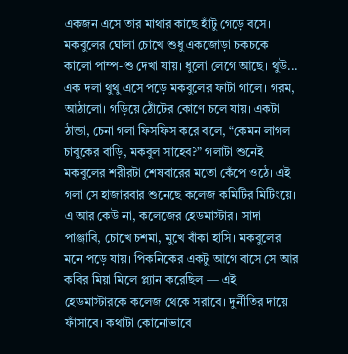একজন এসে তার মাথার কাছে হাঁটু গেড়ে বসে। মকবুলের ঘোলা চোখে শুধু একজোড়া চকচকে কালো পাম্প-শু দেখা যায়। ধুলো লেগে আছে। থুউ... এক দলা থুথু এসে পড়ে মকবুলের ফাটা গালে। গরম, আঠালো। গড়িয়ে ঠোঁটের কোণে চলে যায়। একটা ঠান্ডা, চেনা গলা ফিসফিস করে বলে, “কেমন লাগল চাবুকের বাড়ি, মকবুল সাহেব?” গলাটা শুনেই মকবুলের শরীরটা শেষবারের মতো কেঁপে ওঠে। এই গলা সে হাজারবার শুনেছে কলেজ কমিটির মিটিংয়ে। এ আর কেউ না, কলেজের হেডমাস্টার। সাদা পাঞ্জাবি, চোখে চশমা, মুখে বাঁকা হাসি। মকবুলের মনে পড়ে যায়। পিকনিকের একটু আগে বাসে সে আর কবির মিয়া মিলে প্ল্যান করেছিল — এই হেডমাস্টারকে কলেজ থেকে সরাবে। দুর্নীতির দায়ে ফাঁসাবে। কথাটা কোনোভাবে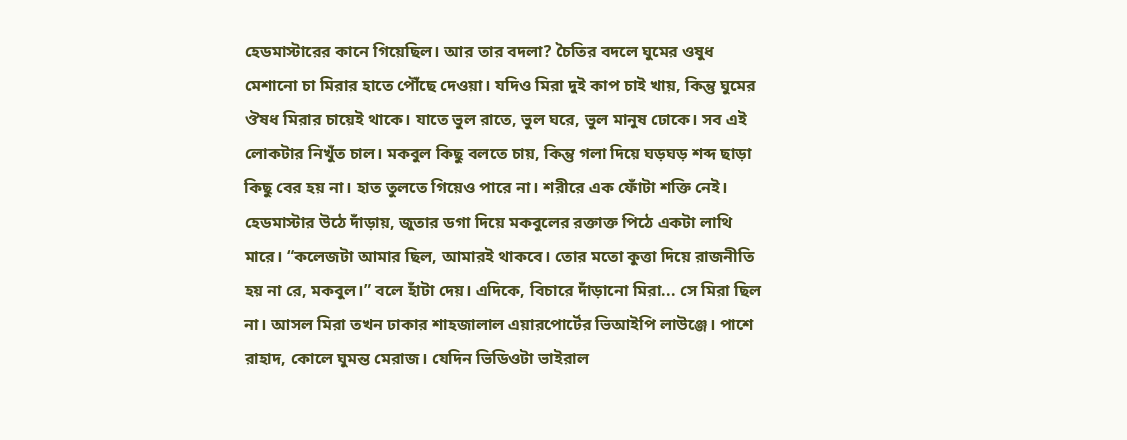হেডমাস্টারের কানে গিয়েছিল। আর তার বদলা? চৈতির বদলে ঘুমের ওষুধ মেশানো চা মিরার হাতে পৌঁছে দেওয়া। যদিও মিরা দুই কাপ চাই খায়, কিন্তু ঘুমের ঔষধ মিরার চায়েই থাকে। যাতে ভুল রাতে, ভুল ঘরে, ভুল মানুষ ঢোকে। সব এই লোকটার নিখুঁত চাল। মকবুল কিছু বলতে চায়, কিন্তু গলা দিয়ে ঘড়ঘড় শব্দ ছাড়া কিছু বের হয় না। হাত তুলতে গিয়েও পারে না। শরীরে এক ফোঁটা শক্তি নেই। হেডমাস্টার উঠে দাঁড়ায়, জুতার ডগা দিয়ে মকবুলের রক্তাক্ত পিঠে একটা লাথি মারে। “কলেজটা আমার ছিল, আমারই থাকবে। তোর মতো কুত্তা দিয়ে রাজনীতি হয় না রে, মকবুল।” বলে হাঁটা দেয়। এদিকে, বিচারে দাঁড়ানো মিরা... সে মিরা ছিল না। আসল মিরা তখন ঢাকার শাহজালাল এয়ারপোর্টের ভিআইপি লাউঞ্জে। পাশে রাহাদ, কোলে ঘুমন্ত মেরাজ। যেদিন ভিডিওটা ভাইরাল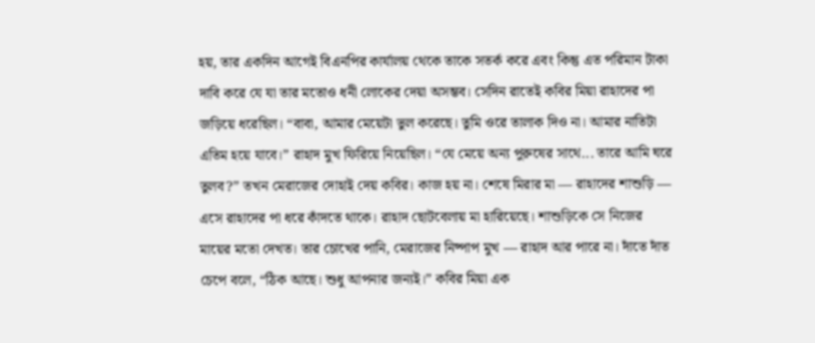হয়, তার একদিন আগেই বিএনপির কার্যালয় থেকে তাকে সতর্ক করে এবং কিন্তু এত পরিমান টাকা দাবি করে যে যা তার মতোও ধনী লোকের দেয়া অসম্ভব। সেদিন রাতেই কবির মিয়া রাহাদের পা জড়িয়ে ধরেছিল। “বাবা, আমার মেয়েটা ভুল করেছে। তুমি ওরে তালাক দিও না। আমার নাতিটা এতিম হয়ে যাবে।” রাহাদ মুখ ফিরিয়ে নিয়েছিল। “যে মেয়ে অন্য পুরুষের সাথে... তারে আমি ঘরে তুলব?” তখন মেরাজের দোহাই দেয় কবির। কাজ হয় না। শেষে মিরার মা — রাহাদের শাশুড়ি — এসে রাহাদের পা ধরে কাঁদতে থাকে। রাহাদ ছোটবেলায় মা হারিয়েছে। শাশুড়িকে সে নিজের মায়ের মতো দেখত। তার চোখের পানি, মেরাজের নিষ্পাপ মুখ — রাহাদ আর পারে না। দাঁতে দাঁত চেপে বলে, “ঠিক আছে। শুধু আপনার জন্যই।” কবির মিয়া এক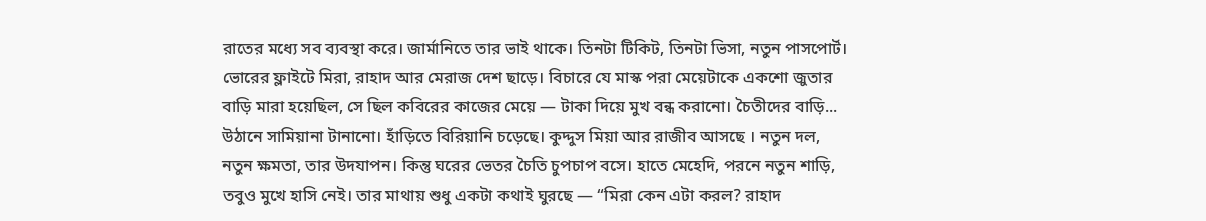রাতের মধ্যে সব ব্যবস্থা করে। জার্মানিতে তার ভাই থাকে। তিনটা টিকিট, তিনটা ভিসা, নতুন পাসপোর্ট। ভোরের ফ্লাইটে মিরা, রাহাদ আর মেরাজ দেশ ছাড়ে। বিচারে যে মাস্ক পরা মেয়েটাকে একশো জুতার বাড়ি মারা হয়েছিল, সে ছিল কবিরের কাজের মেয়ে — টাকা দিয়ে মুখ বন্ধ করানো। চৈতীদের বাড়ি... উঠানে সামিয়ানা টানানো। হাঁড়িতে বিরিয়ানি চড়েছে। কুদ্দুস মিয়া আর রাজীব আসছে । নতুন দল, নতুন ক্ষমতা, তার উদযাপন। কিন্তু ঘরের ভেতর চৈতি চুপচাপ বসে। হাতে মেহেদি, পরনে নতুন শাড়ি, তবুও মুখে হাসি নেই। তার মাথায় শুধু একটা কথাই ঘুরছে — “মিরা কেন এটা করল? রাহাদ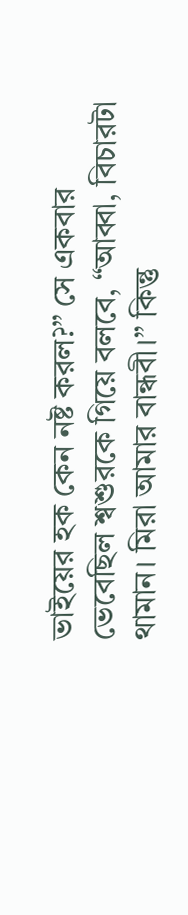ভাইয়ের হক কেন নষ্ট করল?” সে একবার ভেবেছিল শ্বশুরকে গিয়ে বলবে, “আব্বা, বিচারটা থামান। মিরা আমার বান্ধবী।” কিন্তু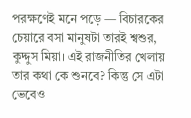পরক্ষণেই মনে পড়ে — বিচারকের চেয়ারে বসা মানুষটা তারই শ্বশুর, কুদ্দুস মিয়া। এই রাজনীতির খেলায় তার কথা কে শুনবে? কিন্তু সে এটা ভেবেও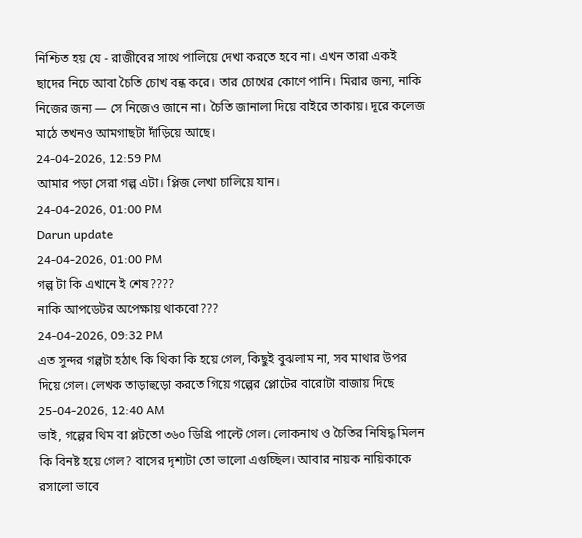নিশ্চিত হয় যে - রাজীবের সাথে পালিয়ে দেখা করতে হবে না। এখন তারা একই ছাদের নিচে আবা চৈতি চোখ বন্ধ করে। তার চোখের কোণে পানি। মিরার জন্য, নাকি নিজের জন্য — সে নিজেও জানে না। চৈতি জানালা দিয়ে বাইরে তাকায়। দূরে কলেজ মাঠে তখনও আমগাছটা দাঁড়িয়ে আছে।
24-04-2026, 12:59 PM
আমার পড়া সেরা গল্প এটা। প্লিজ লেখা চালিয়ে যান।
24-04-2026, 01:00 PM
Darun update
24-04-2026, 01:00 PM
গল্প টা কি এখানে ই শেষ????
নাকি আপডেটর অপেক্ষায় থাকবো???
24-04-2026, 09:32 PM
এত সুন্দর গল্পটা হঠাৎ কি থিকা কি হয়ে গেল, কিছুই বুঝলাম না, সব মাথার উপর দিয়ে গেল। লেখক তাড়াহুড়ো করতে গিয়ে গল্পের প্লোটের বারোটা বাজায় দিছে
25-04-2026, 12:40 AM
ভাই, গল্পের থিম বা প্লটতো ৩৬০ ডিগ্রি পাল্টে গেল। লোকনাথ ও চৈতির নিষিদ্ধ মিলন কি বিনষ্ট হয়ে গেল? বাসের দৃশ্যটা তো ভালো এগুচ্ছিল। আবার নায়ক নায়িকাকে রসালো ভাবে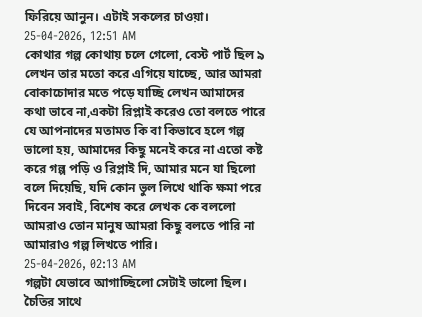ফিরিয়ে আনুন। এটাই সকলের চাওয়া।
25-04-2026, 12:51 AM
কোথার গল্প কোথায় চলে গেলো, বেস্ট পার্ট ছিল ৯
লেখন তার মতো করে এগিয়ে যাচ্ছে, আর আমরা বোকাচোদার মতে পড়ে যাচ্ছি লেখন আমাদের কথা ভাবে না,একটা রিপ্লাই করেও তো বলতে পারে যে আপনাদের মতামত কি বা কিভাবে হলে গল্প ভালো হয়, আমাদের কিছু মনেই করে না এতো কষ্ট করে গল্প পড়ি ও রিপ্লাই দি, আমার মনে যা ছিলো বলে দিয়েছি, যদি কোন ভুল লিখে থাকি ক্ষমা পরে দিবেন সবাই, বিশেষ করে লেখক কে বললো আমরাও তোন মানুষ আমরা কিছু বলতে পারি না আমারাও গল্প লিখতে পারি।
25-04-2026, 02:13 AM
গল্পটা যেভাবে আগাচ্ছিলো সেটাই ভালো ছিল। চৈতির সাথে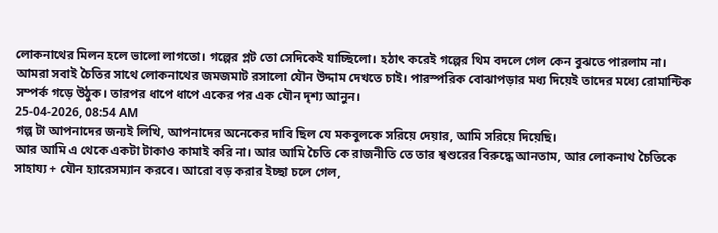লোকনাথের মিলন হলে ভালো লাগতো। গল্পের প্লট তো সেদিকেই যাচ্ছিলো। হঠাৎ করেই গল্পের থিম বদলে গেল কেন বুঝতে পারলাম না। আমরা সবাই চৈতির সাথে লোকনাথের জমজমাট রসালো যৌন উদ্দাম দেখতে চাই। পারস্পরিক বোঝাপড়ার মধ্য দিয়েই তাদের মধ্যে রোমান্টিক সম্পর্ক গড়ে উঠুক। তারপর ধাপে ধাপে একের পর এক যৌন দৃশ্য আনুন।
25-04-2026, 08:54 AM
গল্প টা আপনাদের জন্যই লিখি, আপনাদের অনেকের দাবি ছিল যে মকবুলকে সরিয়ে দেয়ার, আমি সরিয়ে দিয়েছি।
আর আমি এ থেকে একটা টাকাও কামাই করি না। আর আমি চৈতি কে রাজনীতি তে তার শ্বশুরের বিরুদ্ধে আনতাম, আর লোকনাথ চৈতিকে সাহায্য + যৌন হ্যারেসম্যান করবে। আরো বড় করার ইচ্ছা চলে গেল,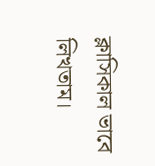ক্লাসিকাল ভাবে লিখতাম।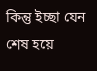কিন্তু ইচ্ছা যেন শেষ হয়ে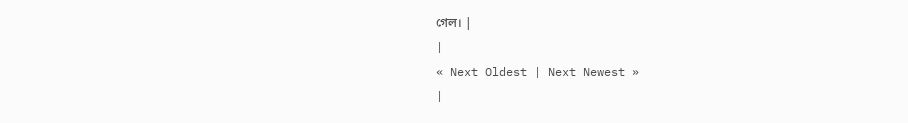গেল। |
|
« Next Oldest | Next Newest »
|